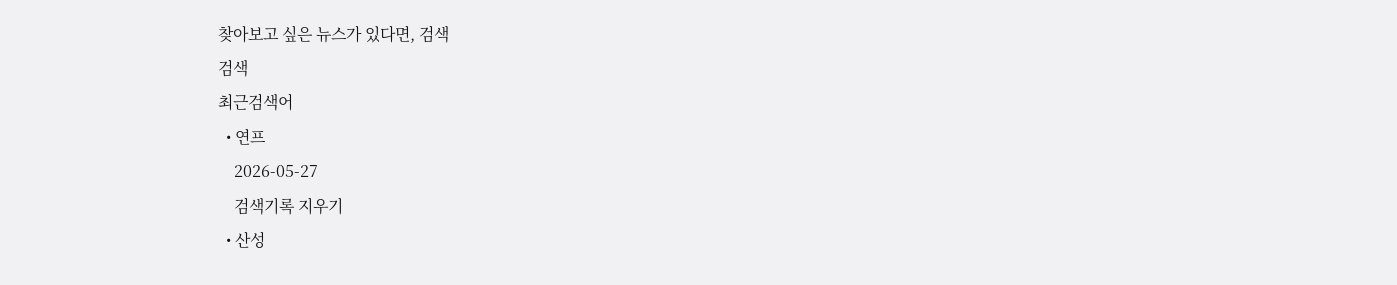찾아보고 싶은 뉴스가 있다면, 검색
검색
최근검색어
  • 연프
    2026-05-27
    검색기록 지우기
  • 산성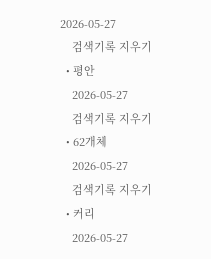2026-05-27
    검색기록 지우기
  • 평안
    2026-05-27
    검색기록 지우기
  • 62개체
    2026-05-27
    검색기록 지우기
  • 커리
    2026-05-27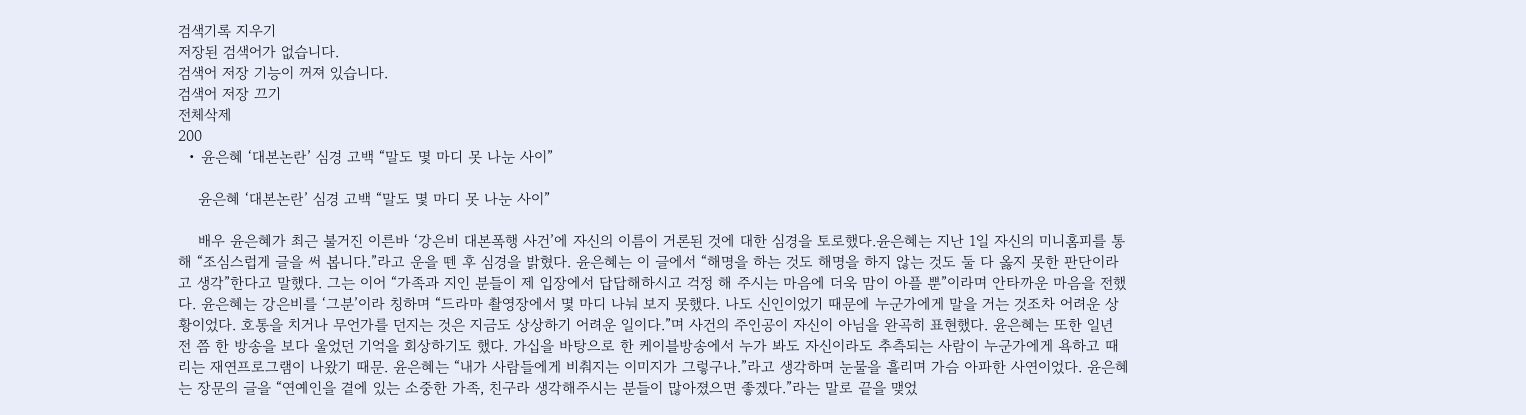검색기록 지우기
저장된 검색어가 없습니다.
검색어 저장 기능이 꺼져 있습니다.
검색어 저장 끄기
전체삭제
200
  • 윤은혜 ‘대본논란’ 심경 고백 “말도 몇 마디 못 나눈 사이”

    윤은혜 ‘대본논란’ 심경 고백 “말도 몇 마디 못 나눈 사이”

    배우 윤은혜가 최근 불거진 이른바 ‘강은비 대본폭행 사건’에 자신의 이름이 거론된 것에 대한 심경을 토로했다.윤은혜는 지난 1일 자신의 미니홈피를 통해 “조심스럽게 글을 써 봅니다.”라고 운을 뗀 후 심경을 밝혔다. 윤은혜는 이 글에서 “해명을 하는 것도 해명을 하지 않는 것도 둘 다 옳지 못한 판단이라고 생각”한다고 말했다. 그는 이어 “가족과 지인 분들이 제 입장에서 답답해하시고 걱정 해 주시는 마음에 더욱 맘이 아플 뿐”이라며 안타까운 마음을 전했다. 윤은혜는 강은비를 ‘그분’이라 칭하며 “드라마 촬영장에서 몇 마디 나눠 보지 못했다. 나도 신인이었기 때문에 누군가에게 말을 거는 것조차 어려운 상황이었다. 호통을 치거나 무언가를 던지는 것은 지금도 상상하기 어려운 일이다.”며 사건의 주인공이 자신이 아님을 완곡히 표현했다. 윤은혜는 또한 일년 전 쯤 한 방송을 보다 울었던 기억을 회상하기도 했다. 가십을 바탕으로 한 케이블방송에서 누가 봐도 자신이라도 추측되는 사람이 누군가에게 욕하고 때리는 재연프로그램이 나왔기 때문. 윤은혜는 “내가 사람들에게 비춰지는 이미지가 그렇구나.”라고 생각하며 눈물을 흘리며 가슴 아파한 사연이었다. 윤은혜는 장문의 글을 “연예인을 곁에 있는 소중한 가족, 친구라 생각해주시는 분들이 많아졌으면 좋겠다.”라는 말로 끝을 맺었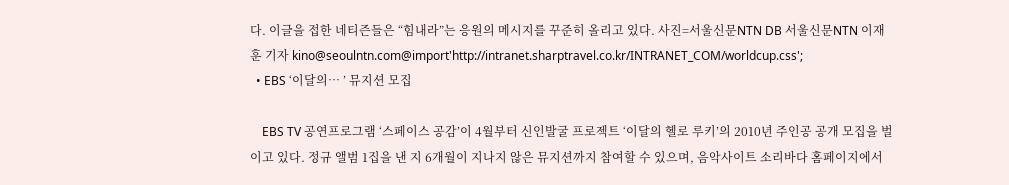다. 이글을 접한 네티즌들은 “힘내라”는 응원의 메시지를 꾸준히 올리고 있다. 사진=서울신문NTN DB 서울신문NTN 이재훈 기자 kino@seoulntn.com@import'http://intranet.sharptravel.co.kr/INTRANET_COM/worldcup.css';
  • EBS ‘이달의… ’ 뮤지션 모집

    EBS TV 공연프로그램 ‘스페이스 공감’이 4월부터 신인발굴 프로젝트 ‘이달의 헬로 루키’의 2010년 주인공 공개 모집을 벌이고 있다. 정규 앨범 1집을 낸 지 6개월이 지나지 않은 뮤지션까지 참여할 수 있으며, 음악사이트 소리바다 홈페이지에서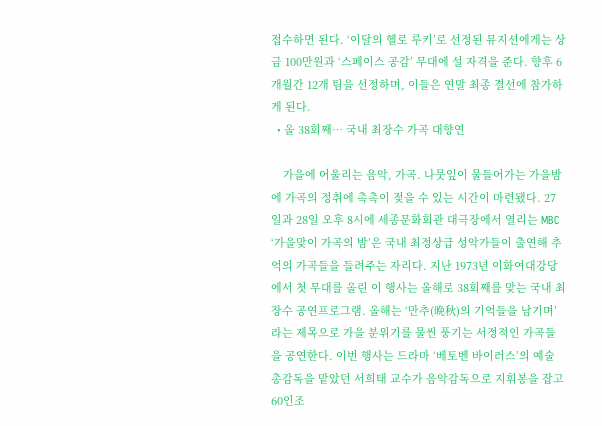접수하면 된다. ‘이달의 헬로 루키’로 선정된 뮤지션에게는 상금 100만원과 ‘스페이스 공감’ 무대에 설 자격을 준다. 향후 6개월간 12개 팀을 선정하며, 이들은 연말 최종 결선에 참가하게 된다.
  • 올 38회째… 국내 최장수 가곡 대향연

    가을에 어울리는 음악, 가곡. 나뭇잎이 물들어가는 가을밤에 가곡의 정취에 촉촉이 젖을 수 있는 시간이 마련됐다. 27일과 28일 오후 8시에 세종문화회관 대극장에서 열리는 MBC ‘가을맞이 가곡의 밤’은 국내 최정상급 성악가들이 출연해 추억의 가곡들을 들려주는 자리다. 지난 1973년 이화여대강당에서 첫 무대를 올린 이 행사는 올해로 38회째를 맞는 국내 최장수 공연프로그램. 올해는 ‘만추(晩秋)의 기억들을 남기며’라는 제목으로 가을 분위기를 물씬 풍기는 서정적인 가곡들을 공연한다. 이번 행사는 드라마 ‘베토벤 바이러스’의 예술 총감독을 맡았던 서희태 교수가 음악감독으로 지휘봉을 잡고 60인조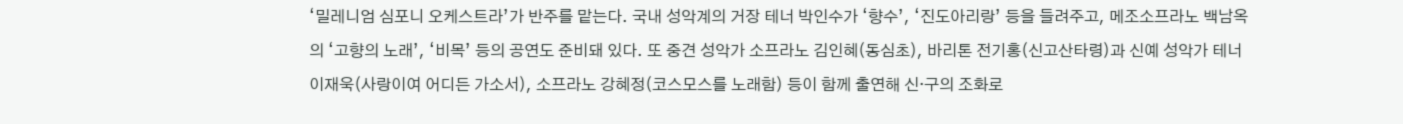‘밀레니엄 심포니 오케스트라’가 반주를 맡는다. 국내 성악계의 거장 테너 박인수가 ‘향수’, ‘진도아리랑’ 등을 들려주고, 메조소프라노 백남옥의 ‘고향의 노래’, ‘비목’ 등의 공연도 준비돼 있다. 또 중견 성악가 소프라노 김인혜(동심초), 바리톤 전기홍(신고산타령)과 신예 성악가 테너 이재욱(사랑이여 어디든 가소서), 소프라노 강혜정(코스모스를 노래함) 등이 함께 출연해 신·구의 조화로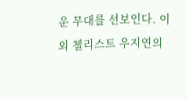운 무대를 선보인다. 이외 첼리스트 우지연의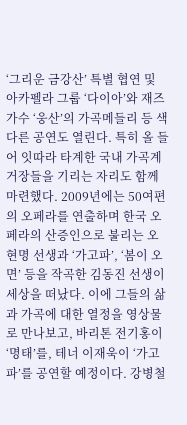‘그리운 금강산’ 특별 협연 및 아카펠라 그룹 ‘다이아’와 재즈가수 ‘웅산’의 가곡메들리 등 색다른 공연도 열린다. 특히 올 들어 잇따라 타계한 국내 가곡계 거장들을 기리는 자리도 함께 마련했다. 2009년에는 50여편의 오페라를 연출하며 한국 오페라의 산증인으로 불리는 오현명 선생과 ‘가고파’, ‘봄이 오면’ 등을 작곡한 김동진 선생이 세상을 떠났다. 이에 그들의 삶과 가곡에 대한 열정을 영상물로 만나보고, 바리톤 전기홍이 ‘명태’를, 테너 이재욱이 ‘가고파’를 공연할 예정이다. 강병철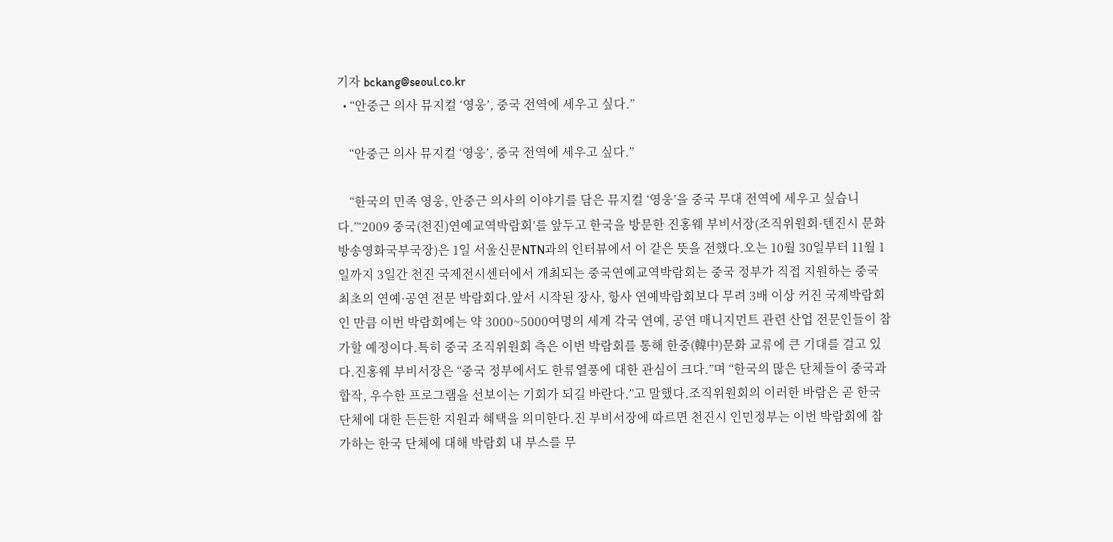기자 bckang@seoul.co.kr
  • “안중근 의사 뮤지컬 ‘영웅’, 중국 전역에 세우고 싶다.”

    “안중근 의사 뮤지컬 ‘영웅’, 중국 전역에 세우고 싶다.”

    “한국의 민족 영웅, 안중근 의사의 이야기를 담은 뮤지컬 ‘영웅’을 중국 무대 전역에 세우고 싶습니다.”‘2009 중국(천진)연예교역박람회’를 앞두고 한국을 방문한 진홍웨 부비서장(조직위원회·텐진시 문화방송영화국부국장)은 1일 서울신문NTN과의 인터뷰에서 이 같은 뜻을 전했다.오는 10월 30일부터 11월 1일까지 3일간 천진 국제전시센터에서 개최되는 중국연예교역박람회는 중국 정부가 직접 지원하는 중국 최초의 연예·공연 전문 박람회다.앞서 시작된 장사, 항사 연예박람회보다 무려 3배 이상 커진 국제박람회인 만큼 이번 박람회에는 약 3000~5000여명의 세계 각국 연예, 공연 매니지먼트 관련 산업 전문인들이 참가할 예정이다.특히 중국 조직위원회 측은 이번 박람회를 통해 한중(韓中)문화 교류에 큰 기대를 걸고 있다.진홍웨 부비서장은 “중국 정부에서도 한류열풍에 대한 관심이 크다.”며 “한국의 많은 단체들이 중국과 합작, 우수한 프로그램을 선보이는 기회가 되길 바란다.”고 말했다.조직위원회의 이러한 바람은 곧 한국 단체에 대한 든든한 지원과 혜택을 의미한다.진 부비서장에 따르면 천진시 인민정부는 이번 박람회에 참가하는 한국 단체에 대해 박람회 내 부스를 무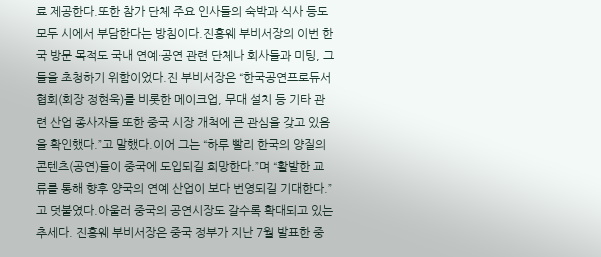료 제공한다.또한 참가 단체 주요 인사들의 숙박과 식사 등도 모두 시에서 부담한다는 방침이다.진홍웨 부비서장의 이번 한국 방문 목적도 국내 연예·공연 관련 단체나 회사들과 미팅, 그들을 초청하기 위함이었다.진 부비서장은 “한국공연프로듀서협회(회장 정현욱)를 비롯한 메이크업, 무대 설치 등 기타 관련 산업 종사자들 또한 중국 시장 개척에 큰 관심을 갖고 있음을 확인했다.”고 말했다.이어 그는 “하루 빨리 한국의 양질의 콘텐츠(공연)들이 중국에 도입되길 희망한다.”며 “활발한 교류를 통해 향후 양국의 연예 산업이 보다 번영되길 기대한다.”고 덧붙였다.아울러 중국의 공연시장도 갈수록 확대되고 있는 추세다. 진홍웨 부비서장은 중국 정부가 지난 7월 발표한 중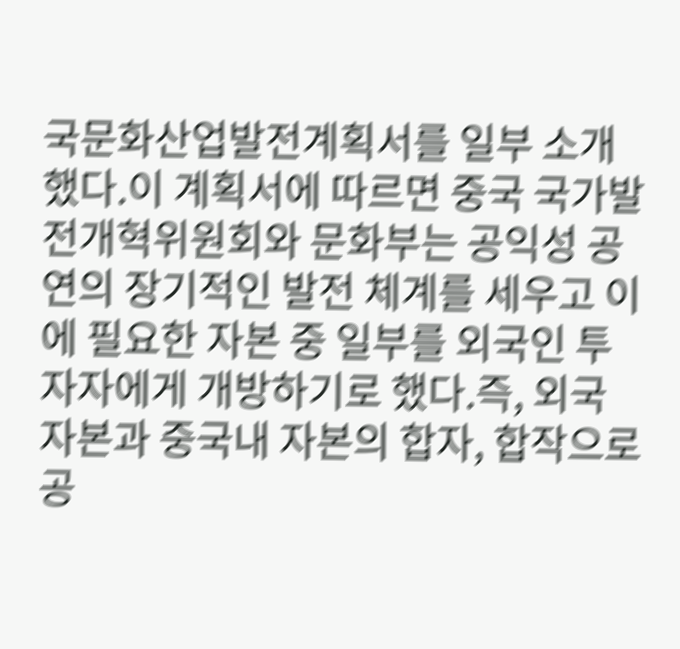국문화산업발전계획서를 일부 소개했다.이 계획서에 따르면 중국 국가발전개혁위원회와 문화부는 공익성 공연의 장기적인 발전 체계를 세우고 이에 필요한 자본 중 일부를 외국인 투자자에게 개방하기로 했다.즉, 외국 자본과 중국내 자본의 합자, 합작으로 공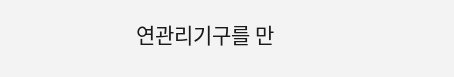연관리기구를 만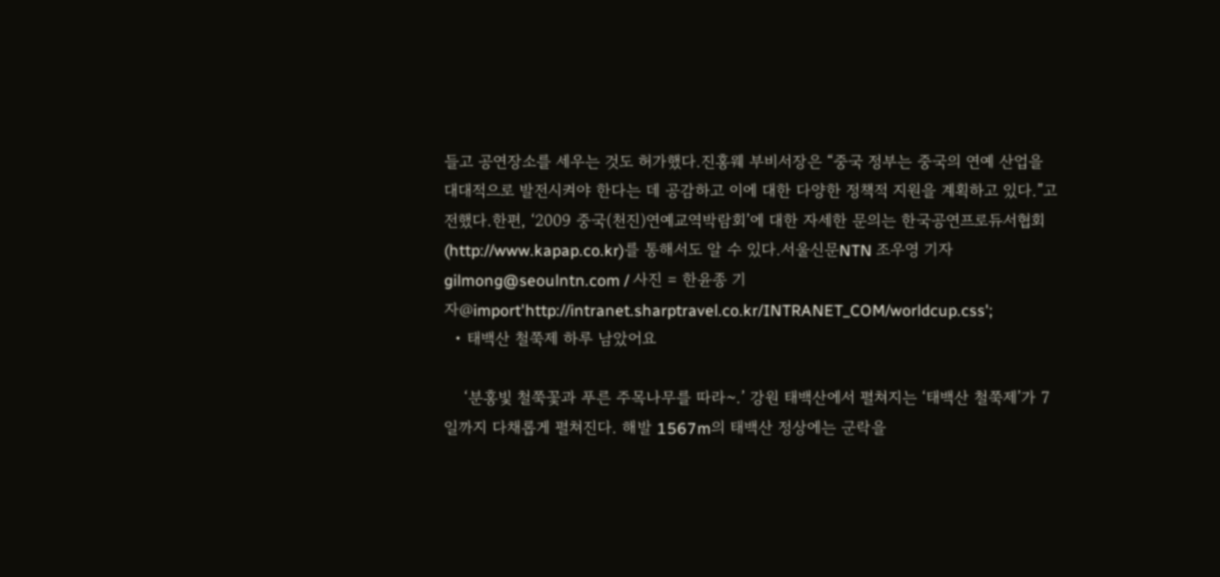들고 공연장소를 세우는 것도 허가했다.진홍웨 부비서장은 “중국 정부는 중국의 연예 산업을 대대적으로 발전시켜야 한다는 데 공감하고 이에 대한 다양한 정책적 지원을 계획하고 있다.”고 전했다.한편, ‘2009 중국(천진)연예교역박람회’에 대한 자세한 문의는 한국공연프로듀서협회(http://www.kapap.co.kr)를 통해서도 알 수 있다.서울신문NTN 조우영 기자 gilmong@seoulntn.com / 사진 = 한윤종 기자@import'http://intranet.sharptravel.co.kr/INTRANET_COM/worldcup.css';
  • 태백산 철쭉제 하루 남았어요

    ‘분홍빛 철쭉꽃과 푸른 주목나무를 따라~.’ 강원 태백산에서 펼쳐지는 ‘태백산 철쭉제’가 7일까지 다채롭게 펼쳐진다. 해발 1567m의 태백산 정상에는 군락을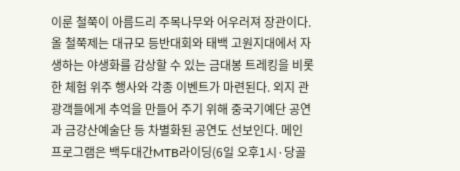이룬 철쭉이 아름드리 주목나무와 어우러져 장관이다. 올 철쭉제는 대규모 등반대회와 태백 고원지대에서 자생하는 야생화를 감상할 수 있는 금대봉 트레킹을 비롯한 체험 위주 행사와 각종 이벤트가 마련된다. 외지 관광객들에게 추억을 만들어 주기 위해 중국기예단 공연과 금강산예술단 등 차별화된 공연도 선보인다. 메인 프로그램은 백두대간MTB라이딩(6일 오후1시·당골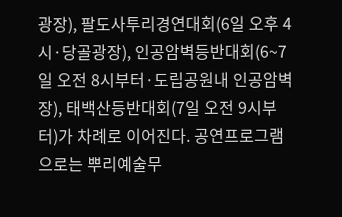광장), 팔도사투리경연대회(6일 오후 4시·당골광장), 인공암벽등반대회(6~7일 오전 8시부터·도립공원내 인공암벽장), 태백산등반대회(7일 오전 9시부터)가 차례로 이어진다. 공연프로그램으로는 뿌리예술무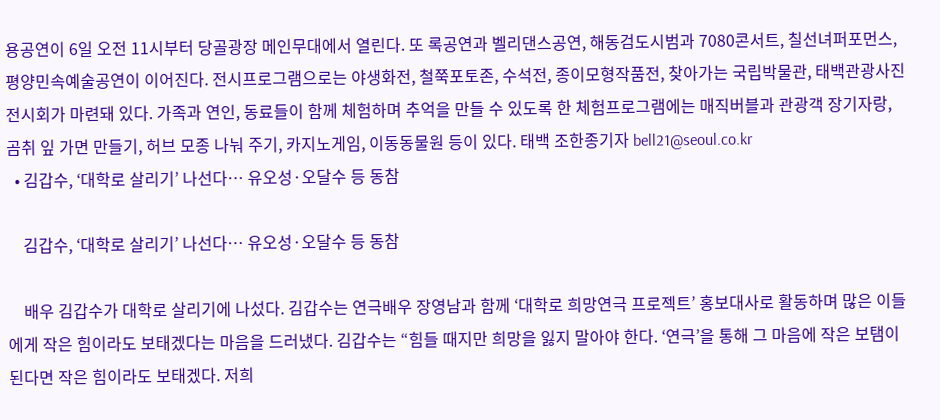용공연이 6일 오전 11시부터 당골광장 메인무대에서 열린다. 또 록공연과 벨리댄스공연, 해동검도시범과 7080콘서트, 칠선녀퍼포먼스, 평양민속예술공연이 이어진다. 전시프로그램으로는 야생화전, 철쭉포토존, 수석전, 종이모형작품전, 찾아가는 국립박물관, 태백관광사진 전시회가 마련돼 있다. 가족과 연인, 동료들이 함께 체험하며 추억을 만들 수 있도록 한 체험프로그램에는 매직버블과 관광객 장기자랑, 곰취 잎 가면 만들기, 허브 모종 나눠 주기, 카지노게임, 이동동물원 등이 있다. 태백 조한종기자 bell21@seoul.co.kr
  • 김갑수, ‘대학로 살리기’ 나선다… 유오성·오달수 등 동참

    김갑수, ‘대학로 살리기’ 나선다… 유오성·오달수 등 동참

    배우 김갑수가 대학로 살리기에 나섰다. 김갑수는 연극배우 장영남과 함께 ‘대학로 희망연극 프로젝트’ 홍보대사로 활동하며 많은 이들에게 작은 힘이라도 보태겠다는 마음을 드러냈다. 김갑수는 “힘들 때지만 희망을 잃지 말아야 한다. ‘연극’을 통해 그 마음에 작은 보탬이 된다면 작은 힘이라도 보태겠다. 저희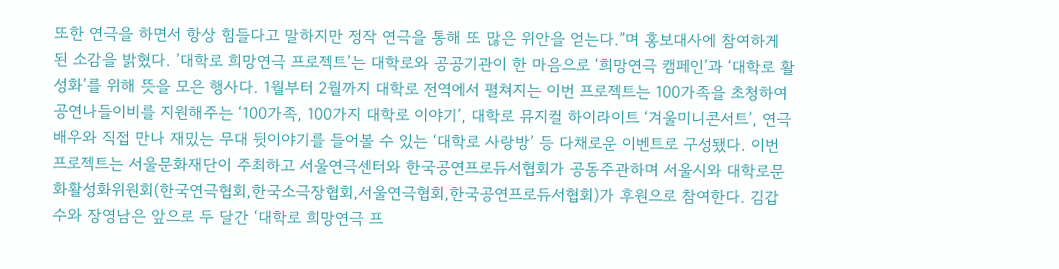또한 연극을 하면서 항상 힘들다고 말하지만 정작 연극을 통해 또 많은 위안을 얻는다.”며 홍보대사에 참여하게 된 소감을 밝혔다. ’대학로 희망연극 프로젝트’는 대학로와 공공기관이 한 마음으로 ‘희망연극 캠페인’과 ‘대학로 활성화’를 위해 뜻을 모은 행사다. 1월부터 2월까지 대학로 전역에서 펼쳐지는 이번 프로젝트는 100가족을 초청하여 공연나들이비를 지원해주는 ‘100가족, 100가지 대학로 이야기’, 대학로 뮤지컬 하이라이트 ‘겨울미니콘서트’, 연극배우와 직접 만나 재밌는 무대 뒷이야기를 들어볼 수 있는 ‘대학로 사랑방’ 등 다채로운 이벤트로 구성됐다. 이번 프로젝트는 서울문화재단이 주최하고 서울연극센터와 한국공연프로듀서협회가 공동주관하며 서울시와 대학로문화활성화위원회(한국연극협회,한국소극장협회,서울연극협회,한국공연프로듀서협회)가 후원으로 참여한다. 김갑수와 장영남은 앞으로 두 달간 ‘대학로 희망연극 프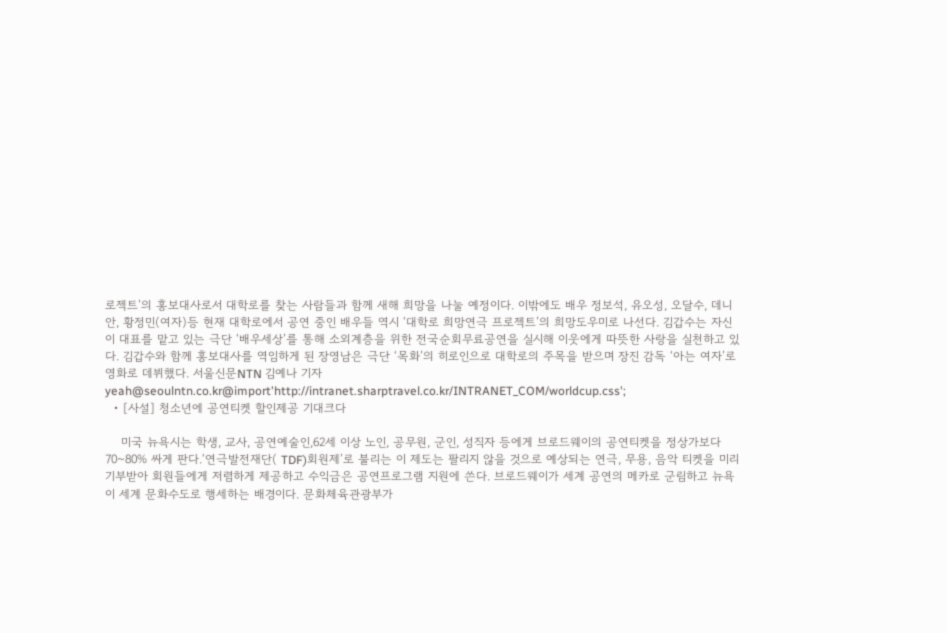로젝트’의 홍보대사로서 대학로를 찾는 사람들과 함께 새해 희망을 나눌 예정이다. 이밖에도 배우 정보석, 유오성, 오달수, 데니안, 황정민(여자)등 현재 대학로에서 공연 중인 배우들 역시 ‘대학로 희망연극 프로젝트’의 희망도우미로 나선다. 김갑수는 자신이 대표를 맡고 있는 극단 ‘배우세상’를 통해 소외계층을 위한 전국순회무료공연을 실시해 이웃에게 따뜻한 사랑을 실천하고 있다. 김갑수와 함께 홍보대사를 역임하게 된 장영남은 극단 ‘목화’의 히로인으로 대학로의 주목을 받으며 장진 감독 ‘아는 여자’로 영화로 데뷔했다. 서울신문NTN 김예나 기자 yeah@seoulntn.co.kr@import'http://intranet.sharptravel.co.kr/INTRANET_COM/worldcup.css';
  • [사설] 청소년에 공연티켓 할인제공 기대크다

    미국 뉴욕시는 학생, 교사, 공연예술인,62세 이상 노인, 공무원, 군인, 성직자 등에게 브로드웨이의 공연티켓을 정상가보다 70~80% 싸게 판다.‘연극발전재단( TDF)회원제’로 불리는 이 제도는 팔리지 않을 것으로 예상되는 연극, 무용, 음악 티켓을 미리 기부받아 회원들에게 저렴하게 제공하고 수익금은 공연프로그램 지원에 쓴다. 브로드웨이가 세계 공연의 메카로 군림하고 뉴욕이 세계 문화수도로 행세하는 배경이다. 문화체육관광부가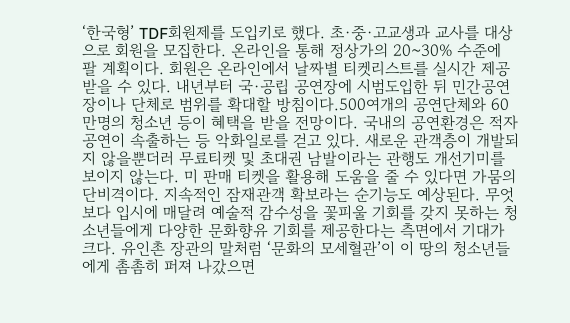‘한국형’ TDF회원제를 도입키로 했다. 초·중·고교생과 교사를 대상으로 회원을 모집한다. 온라인을 통해 정상가의 20~30% 수준에 팔 계획이다. 회원은 온라인에서 날짜별 티켓리스트를 실시간 제공받을 수 있다. 내년부터 국·공립 공연장에 시범도입한 뒤 민간공연장이나 단체로 범위를 확대할 방침이다.500여개의 공연단체와 60만명의 청소년 등이 혜택을 받을 전망이다. 국내의 공연환경은 적자공연이 속출하는 등 악화일로를 걷고 있다. 새로운 관객층이 개발되지 않을뿐더러 무료티켓 및 초대권 남발이라는 관행도 개선기미를 보이지 않는다. 미 판매 티켓을 활용해 도움을 줄 수 있다면 가뭄의 단비격이다. 지속적인 잠재관객 확보라는 순기능도 예상된다. 무엇보다 입시에 매달려 예술적 감수성을 꽃피울 기회를 갖지 못하는 청소년들에게 다양한 문화향유 기회를 제공한다는 측면에서 기대가 크다. 유인촌 장관의 말처럼 ‘문화의 모세혈관’이 이 땅의 청소년들에게 촘촘히 퍼져 나갔으면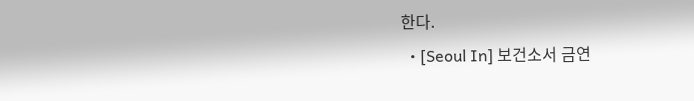한다.
  • [Seoul In] 보건소서 금연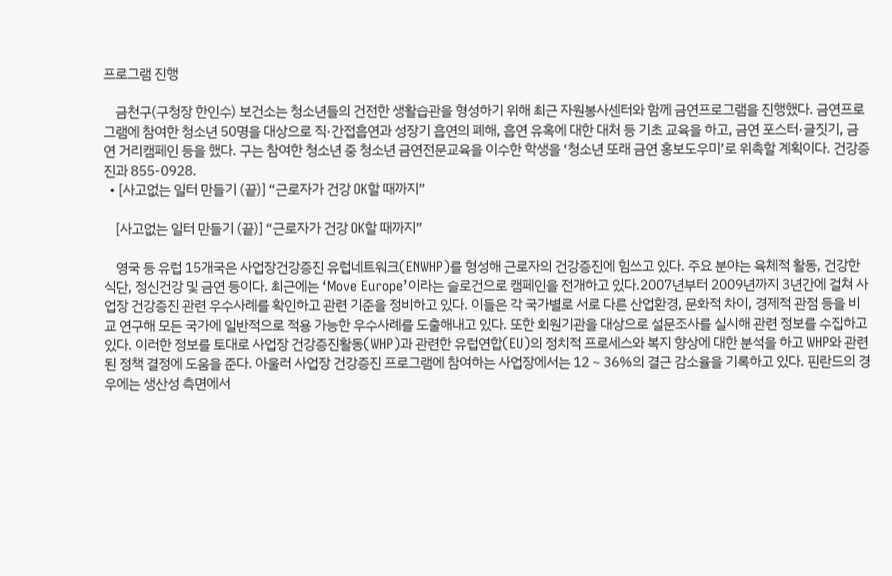프로그램 진행

    금천구(구청장 한인수) 보건소는 청소년들의 건전한 생활습관을 형성하기 위해 최근 자원봉사센터와 함께 금연프로그램을 진행했다. 금연프로그램에 참여한 청소년 50명을 대상으로 직·간접흡연과 성장기 흡연의 폐해, 흡연 유혹에 대한 대처 등 기초 교육을 하고, 금연 포스터·글짓기, 금연 거리캠페인 등을 했다. 구는 참여한 청소년 중 청소년 금연전문교육을 이수한 학생을 ‘청소년 또래 금연 홍보도우미’로 위촉할 계획이다. 건강증진과 855-0928.
  • [사고없는 일터 만들기 (끝)] “근로자가 건강 OK할 때까지”

    [사고없는 일터 만들기 (끝)] “근로자가 건강 OK할 때까지”

    영국 등 유럽 15개국은 사업장건강증진 유럽네트워크(ENWHP)를 형성해 근로자의 건강증진에 힘쓰고 있다. 주요 분야는 육체적 활동, 건강한 식단, 정신건강 및 금연 등이다. 최근에는 ‘Move Europe’이라는 슬로건으로 캠페인을 전개하고 있다.2007년부터 2009년까지 3년간에 걸쳐 사업장 건강증진 관련 우수사례를 확인하고 관련 기준을 정비하고 있다. 이들은 각 국가별로 서로 다른 산업환경, 문화적 차이, 경제적 관점 등을 비교 연구해 모든 국가에 일반적으로 적용 가능한 우수사례를 도출해내고 있다. 또한 회원기관을 대상으로 설문조사를 실시해 관련 정보를 수집하고 있다. 이러한 정보를 토대로 사업장 건강증진활동(WHP)과 관련한 유럽연합(EU)의 정치적 프로세스와 복지 향상에 대한 분석을 하고 WHP와 관련된 정책 결정에 도움을 준다. 아울러 사업장 건강증진 프로그램에 참여하는 사업장에서는 12∼36%의 결근 감소율을 기록하고 있다. 핀란드의 경우에는 생산성 측면에서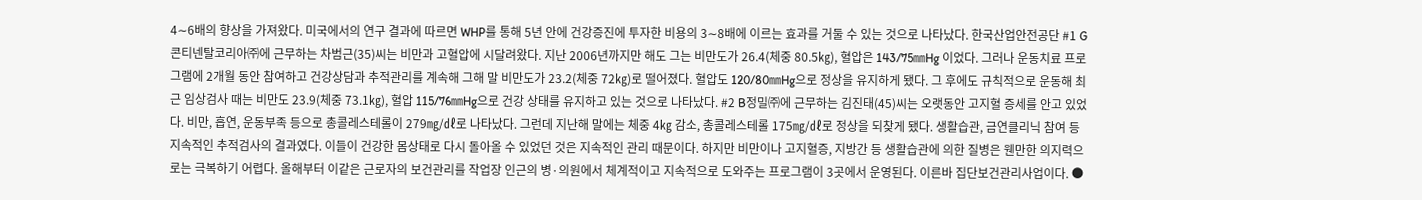4∼6배의 향상을 가져왔다. 미국에서의 연구 결과에 따르면 WHP를 통해 5년 안에 건강증진에 투자한 비용의 3∼8배에 이르는 효과를 거둘 수 있는 것으로 나타났다. 한국산업안전공단 #1 G콘티넨탈코리아㈜에 근무하는 차범근(35)씨는 비만과 고혈압에 시달려왔다. 지난 2006년까지만 해도 그는 비만도가 26.4(체중 80.5㎏), 혈압은 143/75㎜Hg 이었다. 그러나 운동치료 프로그램에 2개월 동안 참여하고 건강상담과 추적관리를 계속해 그해 말 비만도가 23.2(체중 72㎏)로 떨어졌다. 혈압도 120/80㎜Hg으로 정상을 유지하게 됐다. 그 후에도 규칙적으로 운동해 최근 임상검사 때는 비만도 23.9(체중 73.1㎏), 혈압 115/76㎜Hg으로 건강 상태를 유지하고 있는 것으로 나타났다. #2 B정밀㈜에 근무하는 김진태(45)씨는 오랫동안 고지혈 증세를 안고 있었다. 비만, 흡연, 운동부족 등으로 총콜레스테롤이 279㎎/㎗로 나타났다. 그런데 지난해 말에는 체중 4㎏ 감소, 총콜레스테롤 175㎎/㎗로 정상을 되찾게 됐다. 생활습관, 금연클리닉 참여 등 지속적인 추적검사의 결과였다. 이들이 건강한 몸상태로 다시 돌아올 수 있었던 것은 지속적인 관리 때문이다. 하지만 비만이나 고지혈증, 지방간 등 생활습관에 의한 질병은 웬만한 의지력으로는 극복하기 어렵다. 올해부터 이같은 근로자의 보건관리를 작업장 인근의 병·의원에서 체계적이고 지속적으로 도와주는 프로그램이 3곳에서 운영된다. 이른바 집단보건관리사업이다. ●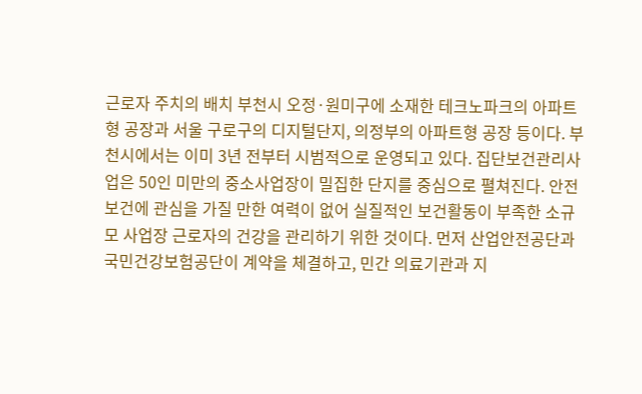근로자 주치의 배치 부천시 오정·원미구에 소재한 테크노파크의 아파트형 공장과 서울 구로구의 디지털단지, 의정부의 아파트형 공장 등이다. 부천시에서는 이미 3년 전부터 시범적으로 운영되고 있다. 집단보건관리사업은 50인 미만의 중소사업장이 밀집한 단지를 중심으로 펼쳐진다. 안전보건에 관심을 가질 만한 여력이 없어 실질적인 보건활동이 부족한 소규모 사업장 근로자의 건강을 관리하기 위한 것이다. 먼저 산업안전공단과 국민건강보험공단이 계약을 체결하고, 민간 의료기관과 지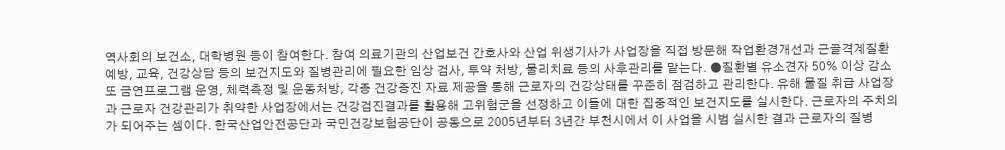역사회의 보건소, 대학병원 등이 참여한다. 참여 의료기관의 산업보건 간호사와 산업 위생기사가 사업장을 직접 방문해 작업환경개선과 근골격계질환 예방, 교육, 건강상담 등의 보건지도와 질병관리에 필요한 임상 검사, 투약 처방, 물리치료 등의 사후관리를 맡는다. ●질환별 유소견자 50% 이상 감소 또 금연프로그램 운영, 체력측정 및 운동처방, 각종 건강증진 자료 제공을 통해 근로자의 건강상태를 꾸준히 점검하고 관리한다. 유해 물질 취급 사업장과 근로자 건강관리가 취약한 사업장에서는 건강검진결과를 활용해 고위험군을 선정하고 이들에 대한 집중적인 보건지도를 실시한다. 근로자의 주치의가 되어주는 셈이다. 한국산업안전공단과 국민건강보험공단이 공동으로 2005년부터 3년간 부천시에서 이 사업을 시범 실시한 결과 근로자의 질병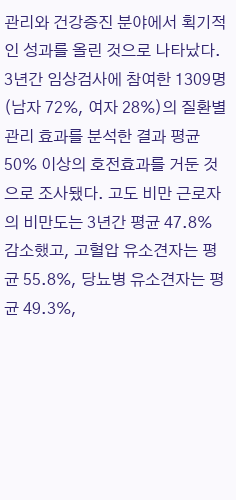관리와 건강증진 분야에서 획기적인 성과를 올린 것으로 나타났다. 3년간 임상검사에 참여한 1309명(남자 72%, 여자 28%)의 질환별 관리 효과를 분석한 결과 평균 50% 이상의 호전효과를 거둔 것으로 조사됐다. 고도 비만 근로자의 비만도는 3년간 평균 47.8% 감소했고, 고혈압 유소견자는 평균 55.8%, 당뇨병 유소견자는 평균 49.3%,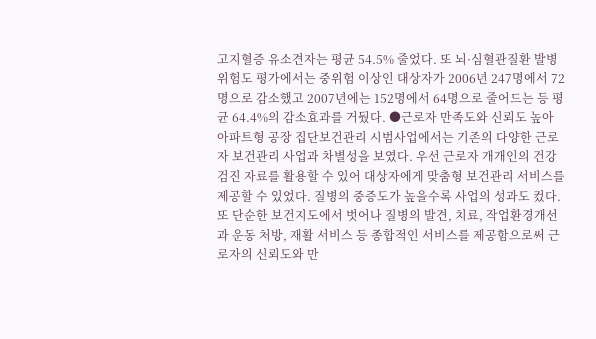고지혈증 유소견자는 평균 54.5% 줄었다. 또 뇌·심혈관질환 발병위험도 평가에서는 중위험 이상인 대상자가 2006년 247명에서 72명으로 감소했고 2007년에는 152명에서 64명으로 줄어드는 등 평균 64.4%의 감소효과를 거뒀다. ●근로자 만족도와 신뢰도 높아 아파트형 공장 집단보건관리 시범사업에서는 기존의 다양한 근로자 보건관리 사업과 차별성을 보였다. 우선 근로자 개개인의 건강검진 자료를 활용할 수 있어 대상자에게 맞춤형 보건관리 서비스를 제공할 수 있었다. 질병의 중증도가 높을수록 사업의 성과도 컸다. 또 단순한 보건지도에서 벗어나 질병의 발견, 치료, 작업환경개선과 운동 처방, 재활 서비스 등 종합적인 서비스를 제공함으로써 근로자의 신뢰도와 만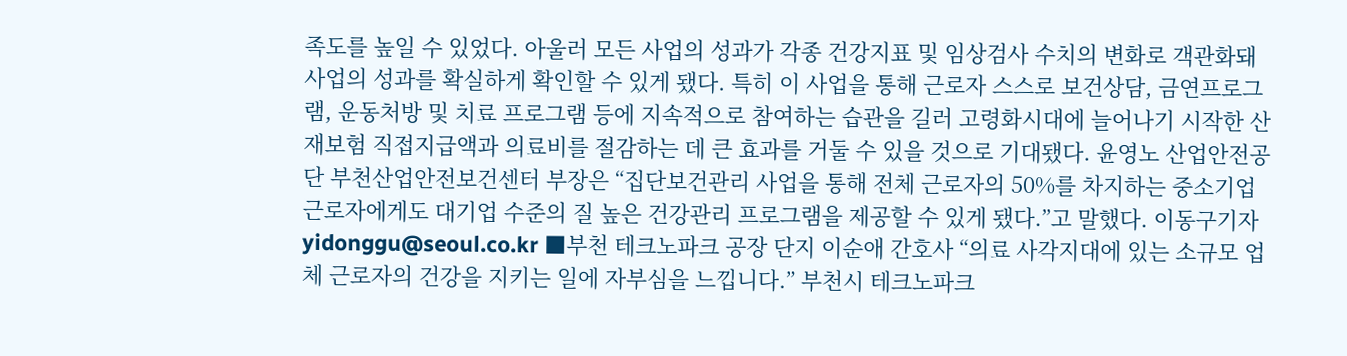족도를 높일 수 있었다. 아울러 모든 사업의 성과가 각종 건강지표 및 임상검사 수치의 변화로 객관화돼 사업의 성과를 확실하게 확인할 수 있게 됐다. 특히 이 사업을 통해 근로자 스스로 보건상담, 금연프로그램, 운동처방 및 치료 프로그램 등에 지속적으로 참여하는 습관을 길러 고령화시대에 늘어나기 시작한 산재보험 직접지급액과 의료비를 절감하는 데 큰 효과를 거둘 수 있을 것으로 기대됐다. 윤영노 산업안전공단 부천산업안전보건센터 부장은 “집단보건관리 사업을 통해 전체 근로자의 50%를 차지하는 중소기업근로자에게도 대기업 수준의 질 높은 건강관리 프로그램을 제공할 수 있게 됐다.”고 말했다. 이동구기자 yidonggu@seoul.co.kr ■부천 테크노파크 공장 단지 이순애 간호사 “의료 사각지대에 있는 소규모 업체 근로자의 건강을 지키는 일에 자부심을 느낍니다.” 부천시 테크노파크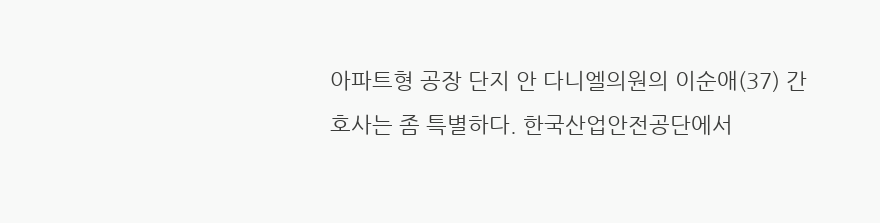아파트형 공장 단지 안 다니엘의원의 이순애(37) 간호사는 좀 특별하다. 한국산업안전공단에서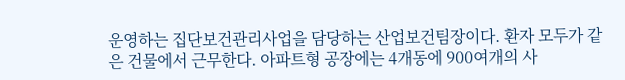운영하는 집단보건관리사업을 담당하는 산업보건팀장이다. 환자 모두가 같은 건물에서 근무한다. 아파트형 공장에는 4개동에 900여개의 사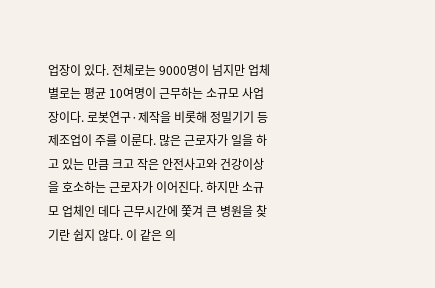업장이 있다. 전체로는 9000명이 넘지만 업체별로는 평균 10여명이 근무하는 소규모 사업장이다. 로봇연구·제작을 비롯해 정밀기기 등 제조업이 주를 이룬다. 많은 근로자가 일을 하고 있는 만큼 크고 작은 안전사고와 건강이상을 호소하는 근로자가 이어진다. 하지만 소규모 업체인 데다 근무시간에 쫓겨 큰 병원을 찾기란 쉽지 않다. 이 같은 의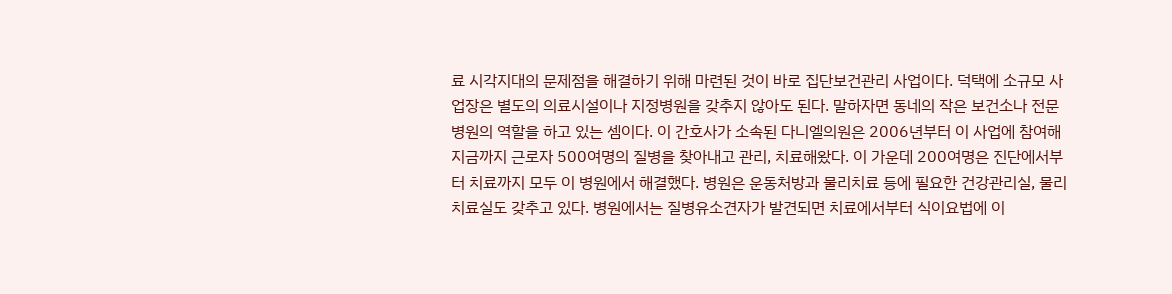료 시각지대의 문제점을 해결하기 위해 마련된 것이 바로 집단보건관리 사업이다. 덕택에 소규모 사업장은 별도의 의료시설이나 지정병원을 갖추지 않아도 된다. 말하자면 동네의 작은 보건소나 전문병원의 역할을 하고 있는 셈이다. 이 간호사가 소속된 다니엘의원은 2006년부터 이 사업에 참여해 지금까지 근로자 500여명의 질병을 찾아내고 관리, 치료해왔다. 이 가운데 200여명은 진단에서부터 치료까지 모두 이 병원에서 해결했다. 병원은 운동처방과 물리치료 등에 필요한 건강관리실, 물리치료실도 갖추고 있다. 병원에서는 질병유소견자가 발견되면 치료에서부터 식이요법에 이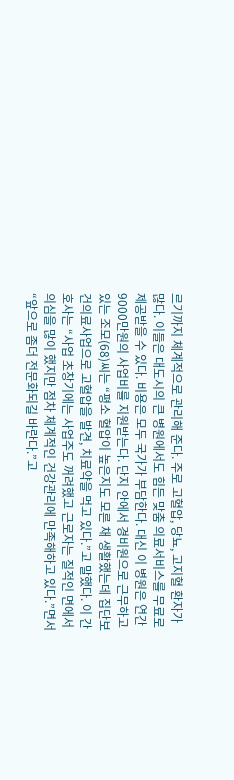르기까지 체계적으로 관리해 준다. 주로 고혈압, 당뇨, 고지혈 환자가 많다. 이들은 대도시의 큰 병원에서도 힘든 맞춤 의료서비스를 무료로 제공받을 수 있다. 비용은 모두 국가가 부담한다. 대신 이 병원은 연간 9000만원의 사업비를 지원받는다. 단지 안에서 경비원으로 근무하고 있는 조모(68)씨는 “평소 혈압이 높은지도 모른 채 생활했는데 집단보건의료사업으로 고혈압을 발견, 치료약을 먹고 있다.”고 말했다. 이 간호사는 “사업 초창기에는 사업주도 꺼려했고 근로자는 질적인 면에서 의심을 많이 했지만 점차 체계적인 건강관리에 만족해하고 있다.”면서 “앞으로 좀더 전문화되길 바란다.”고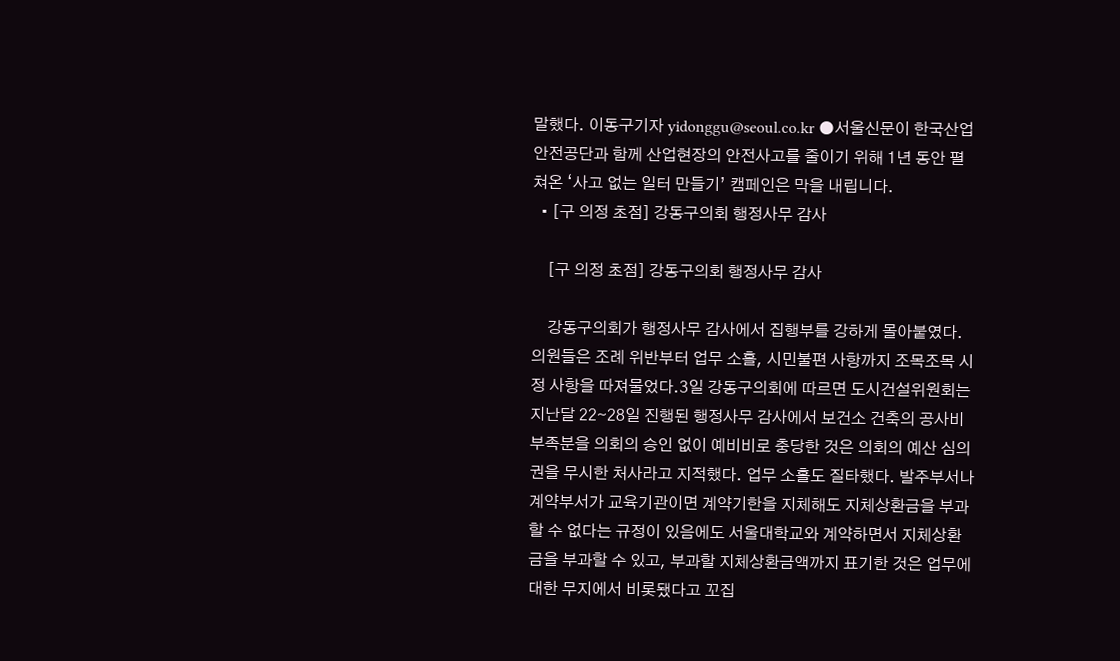말했다. 이동구기자 yidonggu@seoul.co.kr ●서울신문이 한국산업안전공단과 함께 산업현장의 안전사고를 줄이기 위해 1년 동안 펼쳐온 ‘사고 없는 일터 만들기’ 캠페인은 막을 내립니다.
  • [구 의정 초점] 강동구의회 행정사무 감사

    [구 의정 초점] 강동구의회 행정사무 감사

    강동구의회가 행정사무 감사에서 집행부를 강하게 몰아붙였다. 의원들은 조례 위반부터 업무 소홀, 시민불편 사항까지 조목조목 시정 사항을 따져물었다.3일 강동구의회에 따르면 도시건설위원회는 지난달 22∼28일 진행된 행정사무 감사에서 보건소 건축의 공사비 부족분을 의회의 승인 없이 예비비로 충당한 것은 의회의 예산 심의권을 무시한 처사라고 지적했다. 업무 소홀도 질타했다. 발주부서나 계약부서가 교육기관이면 계약기한을 지체해도 지체상환금을 부과할 수 없다는 규정이 있음에도 서울대학교와 계약하면서 지체상환금을 부과할 수 있고, 부과할 지체상환금액까지 표기한 것은 업무에 대한 무지에서 비롯됐다고 꼬집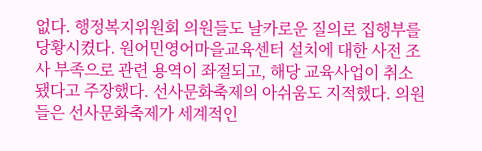없다. 행정복지위원회 의원들도 날카로운 질의로 집행부를 당황시켰다. 원어민영어마을교육센터 설치에 대한 사전 조사 부족으로 관련 용역이 좌절되고, 해당 교육사업이 취소됐다고 주장했다. 선사문화축제의 아쉬움도 지적했다. 의원들은 선사문화축제가 세계적인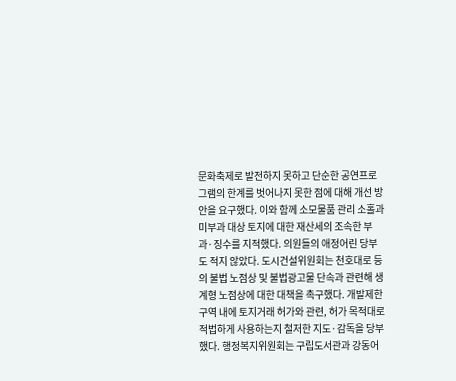문화축제로 발전하지 못하고 단순한 공연프로그램의 한계를 벗어나지 못한 점에 대해 개선 방안을 요구했다. 이와 함께 소모물품 관리 소홀과 미부과 대상 토지에 대한 재산세의 조속한 부과·징수를 지적했다. 의원들의 애정어린 당부도 적지 않았다. 도시건설위원회는 천호대로 등의 불법 노점상 및 불법광고물 단속과 관련해 생계형 노점상에 대한 대책을 촉구했다. 개발제한구역 내에 토지거래 허가와 관련, 허가 목적대로 적법하게 사용하는지 철저한 지도·감독을 당부했다. 행정복지위원회는 구립도서관과 강동어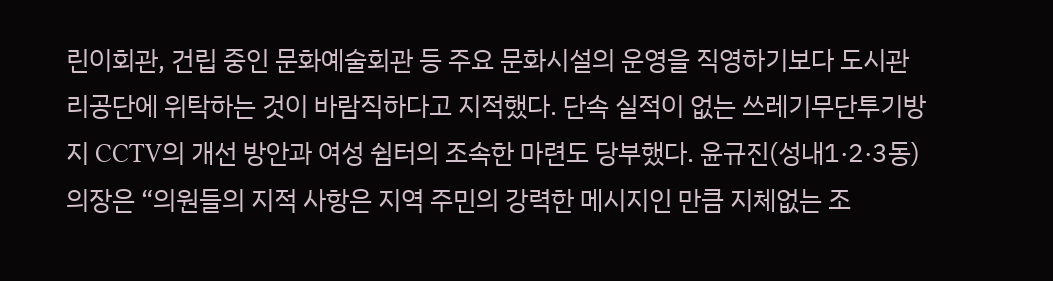린이회관, 건립 중인 문화예술회관 등 주요 문화시설의 운영을 직영하기보다 도시관리공단에 위탁하는 것이 바람직하다고 지적했다. 단속 실적이 없는 쓰레기무단투기방지 CCTV의 개선 방안과 여성 쉼터의 조속한 마련도 당부했다. 윤규진(성내1·2·3동) 의장은 “의원들의 지적 사항은 지역 주민의 강력한 메시지인 만큼 지체없는 조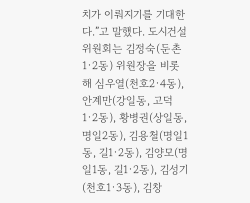치가 이뤄지기를 기대한다.”고 말했다. 도시건설위원회는 김정숙(둔촌1·2동) 위원장을 비롯해 심우열(천호2·4동), 안계만(강일동, 고덕1·2동), 황병권(상일동, 명일2동), 김용철(명일1동, 길1·2동), 김양모(명일1동, 길1·2동), 김성기(천호1·3동), 김창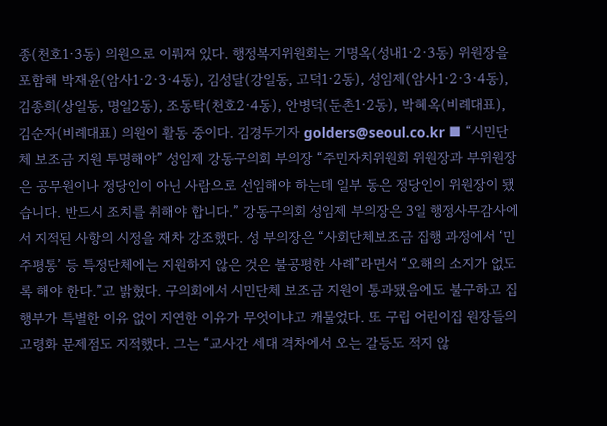종(천호1·3동) 의원으로 이뤄져 있다. 행정복지위원회는 기명옥(성내1·2·3동) 위원장을 포함해 박재윤(암사1·2·3·4동), 김성달(강일동, 고덕1·2동), 성임제(암사1·2·3·4동), 김종희(상일동, 명일2동), 조동탁(천호2·4동), 안병덕(둔촌1·2동), 박혜옥(비례대표), 김순자(비례대표) 의원이 활동 중이다. 김경두기자 golders@seoul.co.kr ■ “시민단체 보조금 지원 투명해야” 성임제 강동구의회 부의장 “주민자치위원회 위원장과 부위원장은 공무원이나 정당인이 아닌 사람으로 선임해야 하는데 일부 동은 정당인이 위원장이 됐습니다. 반드시 조치를 취해야 합니다.” 강동구의회 성임제 부의장은 3일 행정사무감사에서 지적된 사항의 시정을 재차 강조했다. 성 부의장은 “사회단체보조금 집행 과정에서 ‘민주평통’ 등 특정단체에는 지원하지 않은 것은 불공평한 사례”라면서 “오해의 소지가 없도록 해야 한다.”고 밝혔다. 구의회에서 시민단체 보조금 지원이 통과됐음에도 불구하고 집행부가 특별한 이유 없이 지연한 이유가 무엇이냐고 캐물었다. 또 구립 어린이집 원장들의 고령화 문제점도 지적했다. 그는 “교사간 세대 격차에서 오는 갈등도 적지 않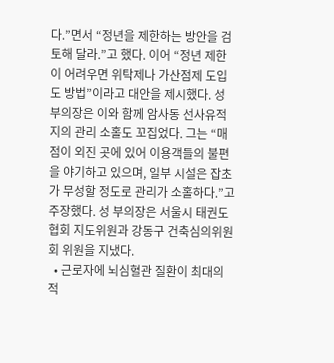다.”면서 “정년을 제한하는 방안을 검토해 달라.”고 했다. 이어 “정년 제한이 어려우면 위탁제나 가산점제 도입도 방법”이라고 대안을 제시했다. 성 부의장은 이와 함께 암사동 선사유적지의 관리 소홀도 꼬집었다. 그는 “매점이 외진 곳에 있어 이용객들의 불편을 야기하고 있으며, 일부 시설은 잡초가 무성할 정도로 관리가 소홀하다.”고 주장했다. 성 부의장은 서울시 태권도협회 지도위원과 강동구 건축심의위원회 위원을 지냈다.
  • 근로자에 뇌심혈관 질환이 최대의 적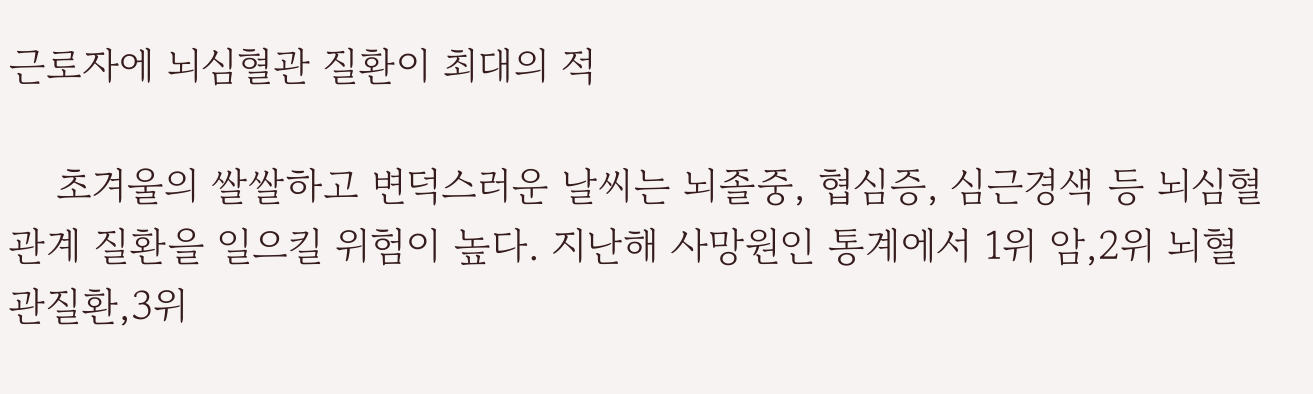근로자에 뇌심혈관 질환이 최대의 적

    초겨울의 쌀쌀하고 변덕스러운 날씨는 뇌졸중, 협심증, 심근경색 등 뇌심혈관계 질환을 일으킬 위험이 높다. 지난해 사망원인 통계에서 1위 암,2위 뇌혈관질환,3위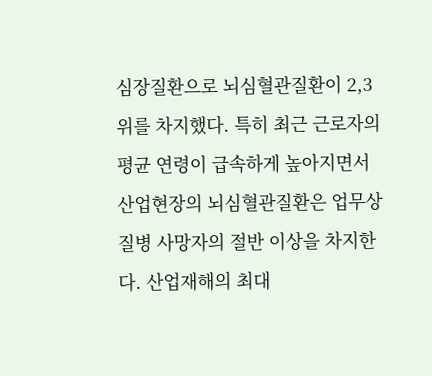심장질환으로 뇌심혈관질환이 2,3위를 차지했다. 특히 최근 근로자의 평균 연령이 급속하게 높아지면서 산업현장의 뇌심혈관질환은 업무상 질병 사망자의 절반 이상을 차지한다. 산업재해의 최대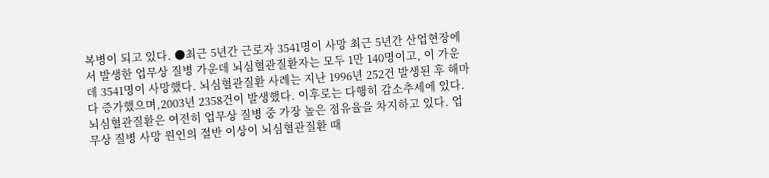복병이 되고 있다. ●최근 5년간 근로자 3541명이 사망 최근 5년간 산업현장에서 발생한 업무상 질병 가운데 뇌심혈관질환자는 모두 1만 140명이고, 이 가운데 3541명이 사망했다. 뇌심혈관질환 사례는 지난 1996년 252건 발생된 후 해마다 증가했으며,2003년 2358건이 발생했다. 이후로는 다행히 감소추세에 있다. 뇌심혈관질환은 여전히 업무상 질병 중 가장 높은 점유율을 차지하고 있다. 업무상 질병 사망 원인의 절반 이상이 뇌심혈관질환 때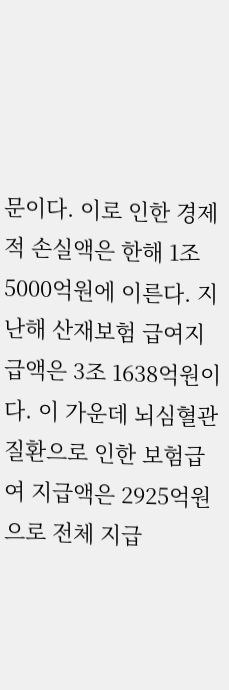문이다. 이로 인한 경제적 손실액은 한해 1조 5000억원에 이른다. 지난해 산재보험 급여지급액은 3조 1638억원이다. 이 가운데 뇌심혈관질환으로 인한 보험급여 지급액은 2925억원으로 전체 지급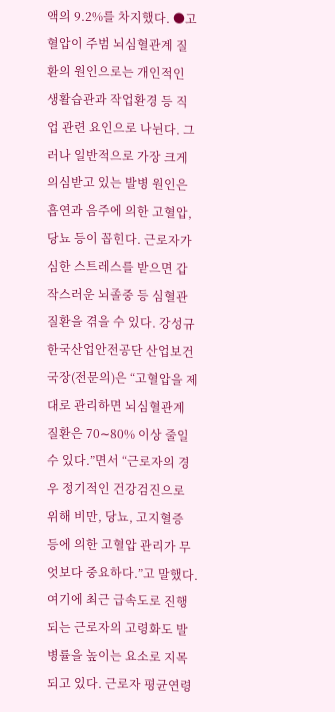액의 9.2%를 차지했다. ●고혈압이 주범 뇌심혈관계 질환의 원인으로는 개인적인 생활습관과 작업환경 등 직업 관련 요인으로 나뉜다. 그러나 일반적으로 가장 크게 의심받고 있는 발병 원인은 흡연과 음주에 의한 고혈압, 당뇨 등이 꼽힌다. 근로자가 심한 스트레스를 받으면 갑작스러운 뇌졸중 등 심혈관질환을 겪을 수 있다. 강성규 한국산업안전공단 산업보건국장(전문의)은 “고혈압을 제대로 관리하면 뇌심혈관계 질환은 70∼80% 이상 줄일 수 있다.”면서 “근로자의 경우 정기적인 건강검진으로 위해 비만, 당뇨, 고지혈증 등에 의한 고혈압 관리가 무엇보다 중요하다.”고 말했다. 여기에 최근 급속도로 진행되는 근로자의 고령화도 발병률을 높이는 요소로 지목되고 있다. 근로자 평균연령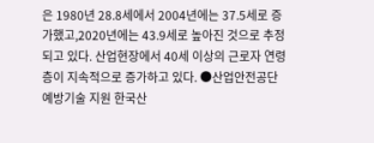은 1980년 28.8세에서 2004년에는 37.5세로 증가했고,2020년에는 43.9세로 높아진 것으로 추정되고 있다. 산업현장에서 40세 이상의 근로자 연령층이 지속적으로 증가하고 있다. ●산업안전공단 예방기술 지원 한국산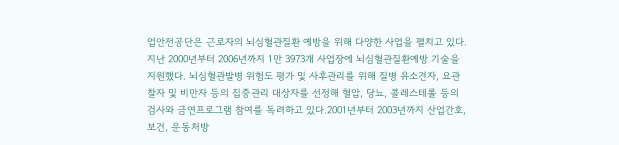업안전공단은 근로자의 뇌심혈관질환 예방을 위해 다양한 사업을 펼치고 있다. 지난 2000년부터 2006년까지 1만 3973개 사업장에 뇌심혈관질환예방 기술을 지원했다. 뇌심혈관발병 위험도 평가 및 사후관리를 위해 질병 유소견자, 요관찰자 및 비만자 등의 집중관리 대상자를 선정해 혈압, 당뇨, 콜레스테롤 등의 검사와 금연프로그램 참여를 독려하고 있다.2001년부터 2003년까지 산업간호, 보건, 운동처방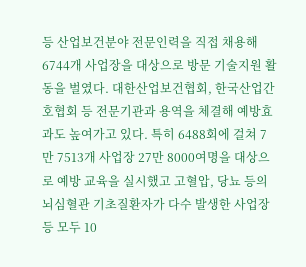등 산업보건분야 전문인력을 직접 채용해 6744개 사업장을 대상으로 방문 기술지원 활동을 벌였다. 대한산업보건협회, 한국산업간호협회 등 전문기관과 용역을 체결해 예방효과도 높여가고 있다. 특히 6488회에 걸쳐 7만 7513개 사업장 27만 8000여명을 대상으로 예방 교육을 실시했고 고혈압, 당뇨 등의 뇌심혈관 기초질환자가 다수 발생한 사업장 등 모두 10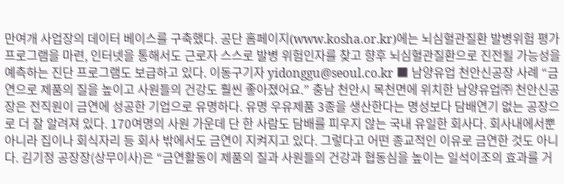만여개 사업장의 데이터 베이스를 구축했다. 공단 홈페이지(www.kosha.or.kr)에는 뇌심혈관질환 발병위험 평가 프로그램을 마련, 인터넷을 통해서도 근로자 스스로 발병 위험인자를 찾고 향후 뇌심혈관질환으로 진전될 가능성을 예측하는 진단 프로그램도 보급하고 있다. 이동구기자 yidonggu@seoul.co.kr ■ 남양유업 천안신공장 사례 “금연으로 제품의 질을 높이고 사원들의 건강도 훨씬 좋아졌어요.” 충남 천안시 목천면에 위치한 남양유업㈜ 천안신공장은 전직원이 금연에 성공한 기업으로 유명하다. 유명 우유제품 3종을 생산한다는 명성보다 담배연기 없는 공장으로 더 잘 알려져 있다. 170여명의 사원 가운데 단 한 사람도 담배를 피우지 않는 국내 유일한 회사다. 회사내에서뿐 아니라 집이나 회식자리 등 회사 밖에서도 금연이 지켜지고 있다. 그렇다고 어떤 종교적인 이유로 금연한 것도 아니다. 김기정 공장장(상무이사)은 “금연활동이 제품의 질과 사원들의 건강과 협동심을 높이는 일석이조의 효과를 거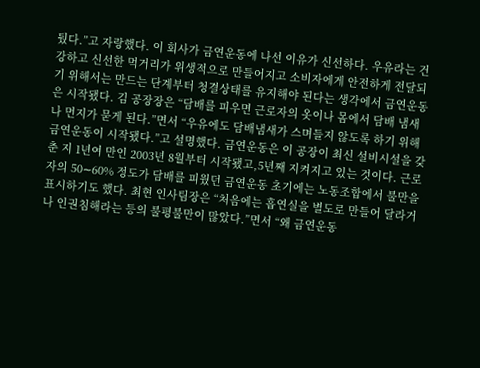뒀다.”고 자랑했다. 이 회사가 금연운동에 나선 이유가 신선하다. 우유라는 건강하고 신선한 먹거리가 위생적으로 만들어지고 소비자에게 안전하게 전달되기 위해서는 만드는 단계부터 청결상태를 유지해야 된다는 생각에서 금연운동은 시작됐다. 김 공장장은 “담배를 피우면 근로자의 옷이나 몸에서 담배 냄새나 먼지가 묻게 된다.”면서 “우유에도 담배냄새가 스며들지 않도록 하기 위해 금연운동이 시작됐다.”고 설명했다. 금연운동은 이 공장이 최신 설비시설을 갖춘 지 1년여 만인 2003년 8월부터 시작됐고,5년째 지켜지고 있는 것이다. 근로자의 50∼60% 정도가 담배를 피웠던 금연운동 초기에는 노동조합에서 불만을 표시하기도 했다. 최현 인사팀장은 “처음에는 흡연실을 별도로 만들어 달라거나 인권침해라는 등의 불평불만이 많았다.”면서 “왜 금연운동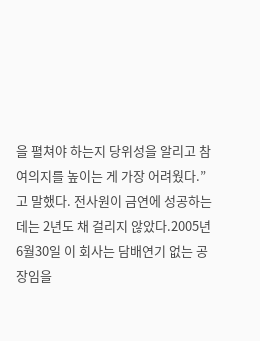을 펼쳐야 하는지 당위성을 알리고 참여의지를 높이는 게 가장 어려웠다.”고 말했다. 전사원이 금연에 성공하는 데는 2년도 채 걸리지 않았다.2005년 6월30일 이 회사는 담배연기 없는 공장임을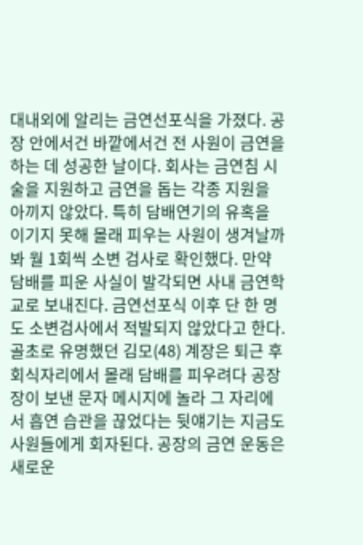대내외에 알리는 금연선포식을 가졌다. 공장 안에서건 바깥에서건 전 사원이 금연을 하는 데 성공한 날이다. 회사는 금연침 시술을 지원하고 금연을 돕는 각종 지원을 아끼지 않았다. 특히 담배연기의 유혹을 이기지 못해 몰래 피우는 사원이 생겨날까봐 월 1회씩 소변 검사로 확인했다. 만약 담배를 피운 사실이 발각되면 사내 금연학교로 보내진다. 금연선포식 이후 단 한 명도 소변검사에서 적발되지 않았다고 한다. 골초로 유명했던 김모(48) 계장은 퇴근 후 회식자리에서 몰래 담배를 피우려다 공장장이 보낸 문자 메시지에 놀라 그 자리에서 흡연 습관을 끊었다는 뒷얘기는 지금도 사원들에게 회자된다. 공장의 금연 운동은 새로운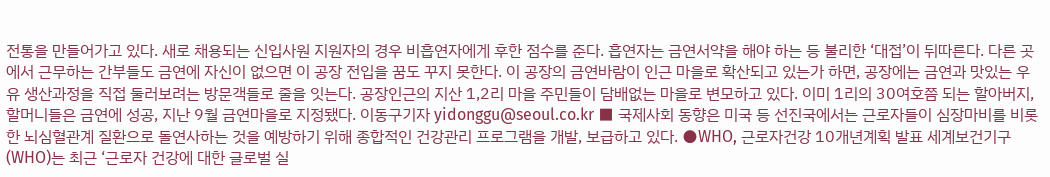전통을 만들어가고 있다. 새로 채용되는 신입사원 지원자의 경우 비흡연자에게 후한 점수를 준다. 흡연자는 금연서약을 해야 하는 등 불리한 ‘대접’이 뒤따른다. 다른 곳에서 근무하는 간부들도 금연에 자신이 없으면 이 공장 전입을 꿈도 꾸지 못한다. 이 공장의 금연바람이 인근 마을로 확산되고 있는가 하면, 공장에는 금연과 맛있는 우유 생산과정을 직접 둘러보려는 방문객들로 줄을 잇는다. 공장인근의 지산 1,2리 마을 주민들이 담배없는 마을로 변모하고 있다. 이미 1리의 30여호쯤 되는 할아버지, 할머니들은 금연에 성공, 지난 9월 금연마을로 지정됐다. 이동구기자 yidonggu@seoul.co.kr ■ 국제사회 동향은 미국 등 선진국에서는 근로자들이 심장마비를 비롯한 뇌심혈관계 질환으로 돌연사하는 것을 예방하기 위해 종합적인 건강관리 프로그램을 개발, 보급하고 있다. ●WHO, 근로자건강 10개년계획 발표 세계보건기구(WHO)는 최근 ‘근로자 건강에 대한 글로벌 실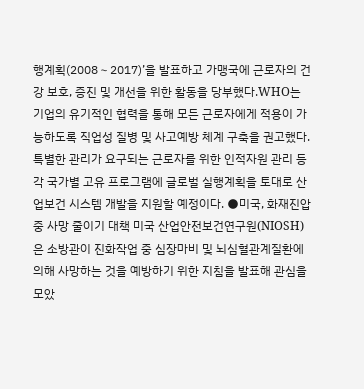행계획(2008∼2017)’을 발표하고 가맹국에 근로자의 건강 보호, 증진 및 개선을 위한 활동을 당부했다.WHO는 기업의 유기적인 협력을 통해 모든 근로자에게 적용이 가능하도록 직업성 질병 및 사고예방 체계 구축을 권고했다. 특별한 관리가 요구되는 근로자를 위한 인적자원 관리 등 각 국가별 고유 프로그램에 글로벌 실행계획을 토대로 산업보건 시스템 개발을 지원할 예정이다. ●미국, 화재진압중 사망 줄이기 대책 미국 산업안전보건연구원(NIOSH)은 소방관이 진화작업 중 심장마비 및 뇌심혈관계질환에 의해 사망하는 것을 예방하기 위한 지침을 발표해 관심을 모았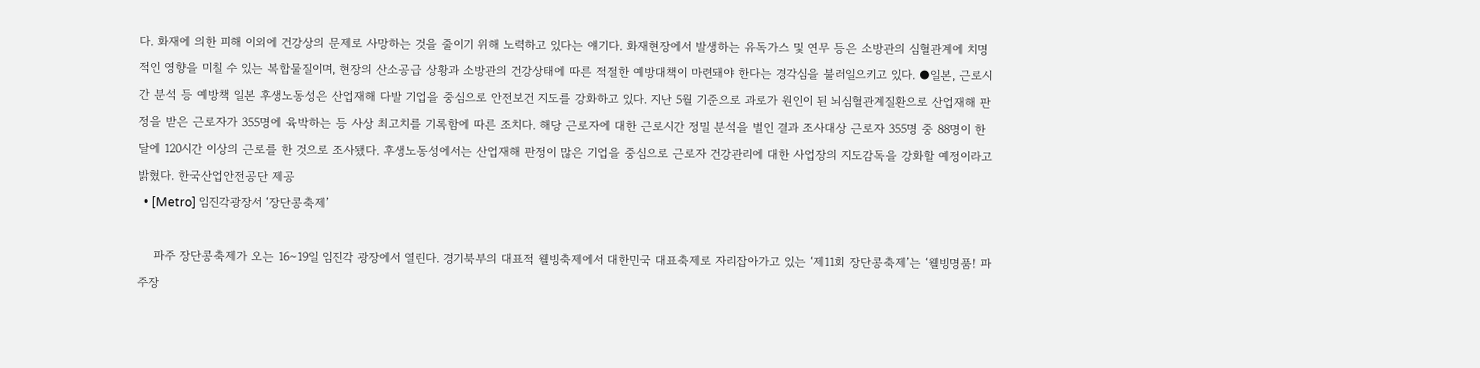다. 화재에 의한 피해 이외에 건강상의 문제로 사망하는 것을 줄이기 위해 노력하고 있다는 얘기다. 화재현장에서 발생하는 유독가스 및 연무 등은 소방관의 심혈관계에 치명적인 영향을 미칠 수 있는 복합물질이며, 현장의 산소공급 상황과 소방관의 건강상태에 따른 적절한 예방대책이 마련돼야 한다는 경각심을 불러일으키고 있다. ●일본, 근로시간 분석 등 예방책 일본 후생노동성은 산업재해 다발 기업을 중심으로 안전보건 지도를 강화하고 있다. 지난 5월 기준으로 과로가 원인이 된 뇌심혈관계질환으로 산업재해 판정을 받은 근로자가 355명에 육박하는 등 사상 최고치를 기록함에 따른 조치다. 해당 근로자에 대한 근로시간 정밀 분석을 벌인 결과 조사대상 근로자 355명 중 88명이 한달에 120시간 이상의 근로를 한 것으로 조사됐다. 후생노동성에서는 산업재해 판정이 많은 기업을 중심으로 근로자 건강관리에 대한 사업장의 지도감독을 강화할 예정이라고 밝혔다. 한국산업안전공단 제공
  • [Metro] 임진각광장서 ‘장단콩축제’

    파주 장단콩축제가 오는 16∼19일 임진각 광장에서 열린다. 경기북부의 대표적 웰빙축제에서 대한민국 대표축제로 자리잡아가고 있는 ‘제11회 장단콩축제’는 ‘웰빙명품! 파주장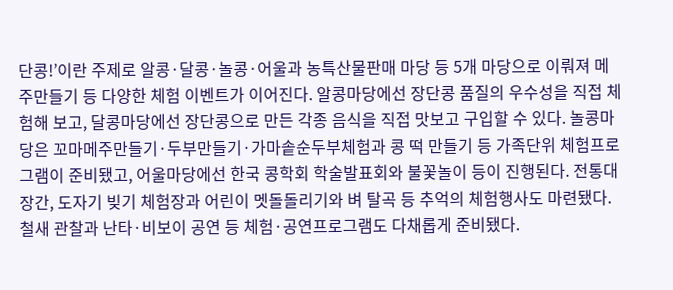단콩!’이란 주제로 알콩·달콩·놀콩·어울과 농특산물판매 마당 등 5개 마당으로 이뤄져 메주만들기 등 다양한 체험 이벤트가 이어진다. 알콩마당에선 장단콩 품질의 우수성을 직접 체험해 보고, 달콩마당에선 장단콩으로 만든 각종 음식을 직접 맛보고 구입할 수 있다. 놀콩마당은 꼬마메주만들기·두부만들기·가마솥순두부체험과 콩 떡 만들기 등 가족단위 체험프로그램이 준비됐고, 어울마당에선 한국 콩학회 학술발표회와 불꽃놀이 등이 진행된다. 전통대장간, 도자기 빚기 체험장과 어린이 멧돌돌리기와 벼 탈곡 등 추억의 체험행사도 마련됐다. 철새 관찰과 난타·비보이 공연 등 체험·공연프로그램도 다채롭게 준비됐다.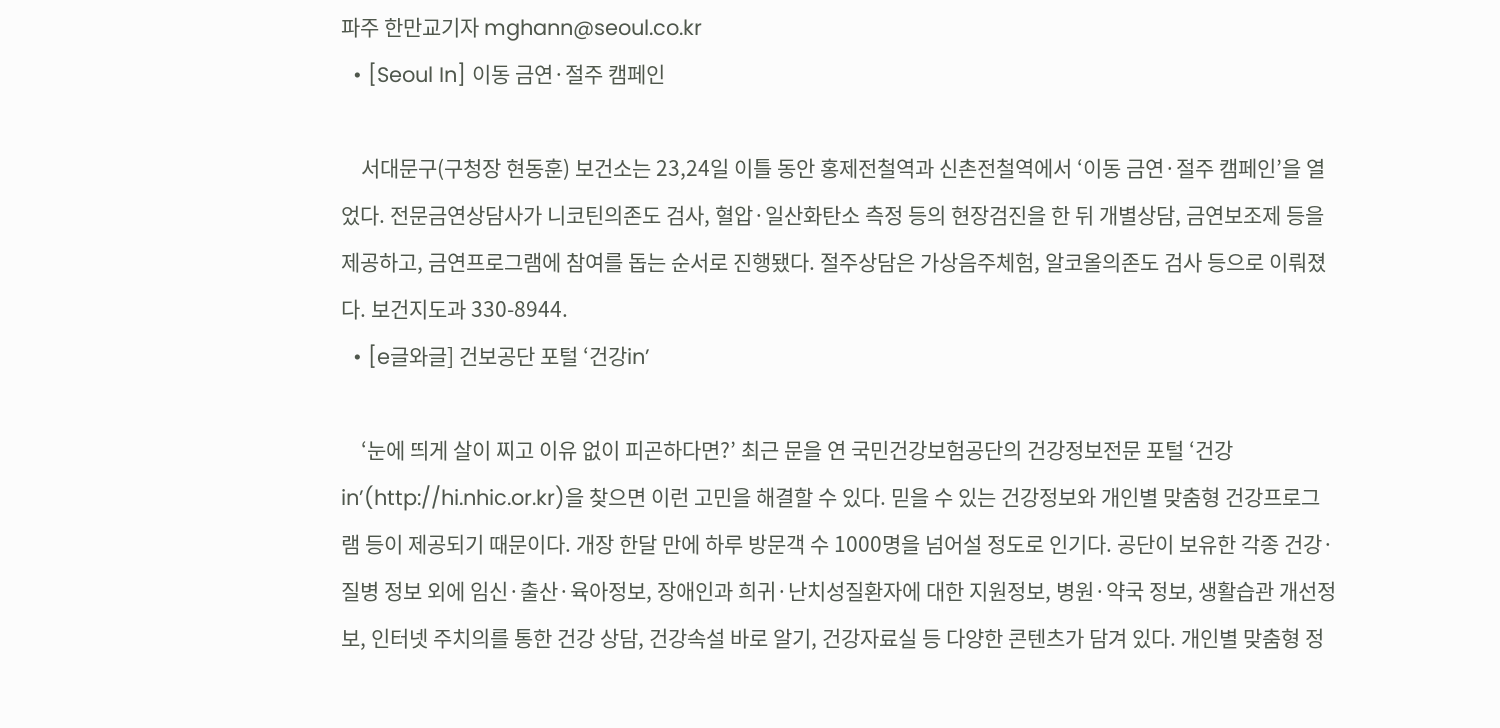파주 한만교기자 mghann@seoul.co.kr
  • [Seoul In] 이동 금연·절주 캠페인

    서대문구(구청장 현동훈) 보건소는 23,24일 이틀 동안 홍제전철역과 신촌전철역에서 ‘이동 금연·절주 캠페인’을 열었다. 전문금연상담사가 니코틴의존도 검사, 혈압·일산화탄소 측정 등의 현장검진을 한 뒤 개별상담, 금연보조제 등을 제공하고, 금연프로그램에 참여를 돕는 순서로 진행됐다. 절주상담은 가상음주체험, 알코올의존도 검사 등으로 이뤄졌다. 보건지도과 330-8944.
  • [e글와글] 건보공단 포털 ‘건강in’

    ‘눈에 띄게 살이 찌고 이유 없이 피곤하다면?’ 최근 문을 연 국민건강보험공단의 건강정보전문 포털 ‘건강in’(http://hi.nhic.or.kr)을 찾으면 이런 고민을 해결할 수 있다. 믿을 수 있는 건강정보와 개인별 맞춤형 건강프로그램 등이 제공되기 때문이다. 개장 한달 만에 하루 방문객 수 1000명을 넘어설 정도로 인기다. 공단이 보유한 각종 건강·질병 정보 외에 임신·출산·육아정보, 장애인과 희귀·난치성질환자에 대한 지원정보, 병원·약국 정보, 생활습관 개선정보, 인터넷 주치의를 통한 건강 상담, 건강속설 바로 알기, 건강자료실 등 다양한 콘텐츠가 담겨 있다. 개인별 맞춤형 정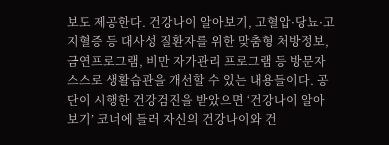보도 제공한다. 건강나이 알아보기, 고혈압·당뇨·고지혈증 등 대사성 질환자를 위한 맞춤형 처방정보, 금연프로그램, 비만 자가관리 프로그램 등 방문자 스스로 생활습관을 개선할 수 있는 내용들이다. 공단이 시행한 건강검진을 받았으면 ‘건강나이 알아보기’ 코너에 들러 자신의 건강나이와 건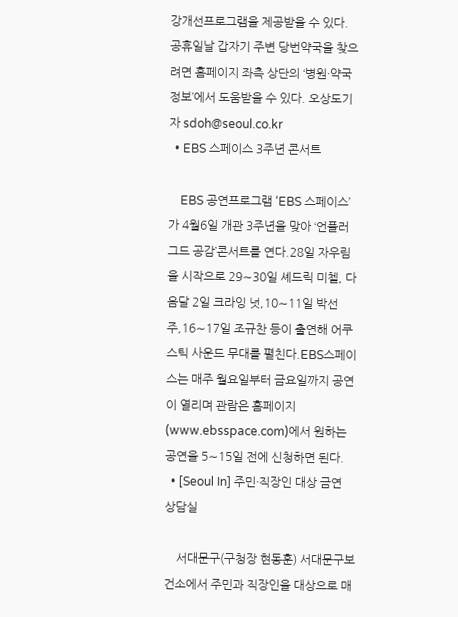강개선프로그램을 제공받을 수 있다. 공휴일날 갑자기 주변 당번약국을 찾으려면 홈페이지 좌측 상단의 ‘병원·약국 정보’에서 도움받을 수 있다. 오상도기자 sdoh@seoul.co.kr
  • EBS 스페이스 3주년 콘서트

    EBS 공연프로그램 ‘EBS 스페이스’가 4월6일 개관 3주년을 맞아 ‘언플러그드 공감’콘서트를 연다.28일 자우림을 시작으로 29∼30일 셰드릭 미첼, 다음달 2일 크라잉 넛,10∼11일 박선주,16∼17일 조규찬 등이 출연해 어쿠스틱 사운드 무대를 펼친다.EBS스페이스는 매주 월요일부터 금요일까지 공연이 열리며 관람은 홈페이지(www.ebsspace.com)에서 원하는 공연을 5∼15일 전에 신청하면 된다.
  • [Seoul In] 주민·직장인 대상 금연 상담실

    서대문구(구청장 현동훈) 서대문구보건소에서 주민과 직장인을 대상으로 매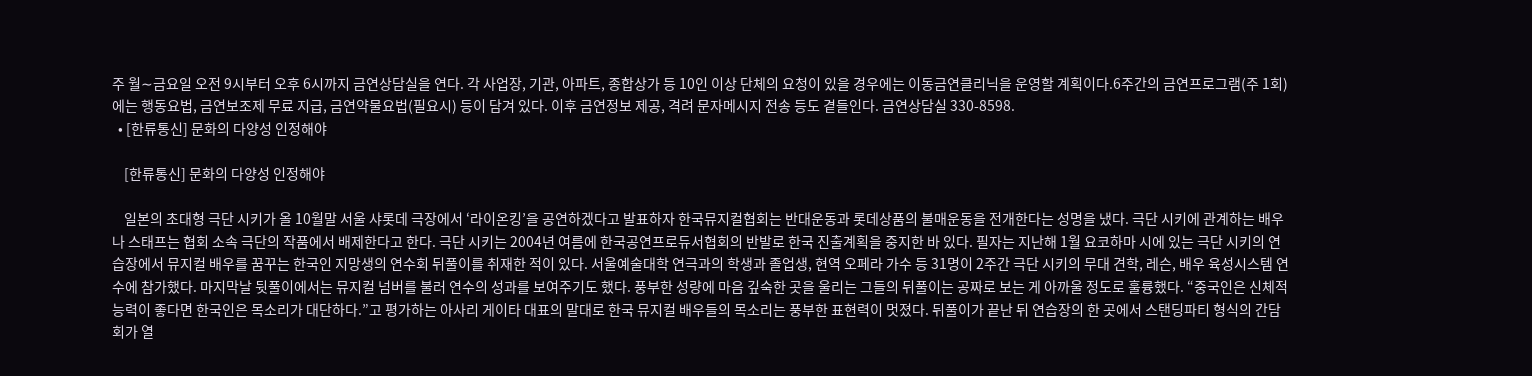주 월∼금요일 오전 9시부터 오후 6시까지 금연상담실을 연다. 각 사업장, 기관, 아파트, 종합상가 등 10인 이상 단체의 요청이 있을 경우에는 이동금연클리닉을 운영할 계획이다.6주간의 금연프로그램(주 1회)에는 행동요법, 금연보조제 무료 지급, 금연약물요법(필요시) 등이 담겨 있다. 이후 금연정보 제공, 격려 문자메시지 전송 등도 곁들인다. 금연상담실 330-8598.
  • [한류통신] 문화의 다양성 인정해야

    [한류통신] 문화의 다양성 인정해야

    일본의 초대형 극단 시키가 올 10월말 서울 샤롯데 극장에서 ‘라이온킹’을 공연하겠다고 발표하자 한국뮤지컬협회는 반대운동과 롯데상품의 불매운동을 전개한다는 성명을 냈다. 극단 시키에 관계하는 배우나 스태프는 협회 소속 극단의 작품에서 배제한다고 한다. 극단 시키는 2004년 여름에 한국공연프로듀서협회의 반발로 한국 진출계획을 중지한 바 있다. 필자는 지난해 1월 요코하마 시에 있는 극단 시키의 연습장에서 뮤지컬 배우를 꿈꾸는 한국인 지망생의 연수회 뒤풀이를 취재한 적이 있다. 서울예술대학 연극과의 학생과 졸업생, 현역 오페라 가수 등 31명이 2주간 극단 시키의 무대 견학, 레슨, 배우 육성시스템 연수에 참가했다. 마지막날 뒷풀이에서는 뮤지컬 넘버를 불러 연수의 성과를 보여주기도 했다. 풍부한 성량에 마음 깊숙한 곳을 울리는 그들의 뒤풀이는 공짜로 보는 게 아까울 정도로 훌륭했다. “중국인은 신체적 능력이 좋다면 한국인은 목소리가 대단하다.”고 평가하는 아사리 게이타 대표의 말대로 한국 뮤지컬 배우들의 목소리는 풍부한 표현력이 멋졌다. 뒤풀이가 끝난 뒤 연습장의 한 곳에서 스탠딩파티 형식의 간담회가 열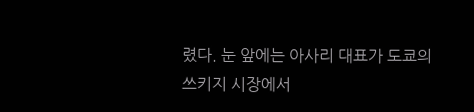렸다. 눈 앞에는 아사리 대표가 도쿄의 쓰키지 시장에서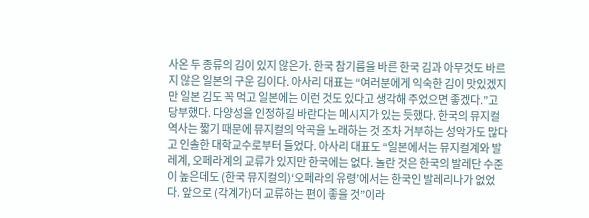사온 두 종류의 김이 있지 않은가. 한국 참기름을 바른 한국 김과 아무것도 바르지 않은 일본의 구운 김이다. 아사리 대표는 “여러분에게 익숙한 김이 맛있겠지만 일본 김도 꼭 먹고 일본에는 이런 것도 있다고 생각해 주었으면 좋겠다.”고 당부했다. 다양성을 인정하길 바란다는 메시지가 있는 듯했다. 한국의 뮤지컬 역사는 짧기 때문에 뮤지컬의 악곡을 노래하는 것 조차 거부하는 성악가도 많다고 인솔한 대학교수로부터 들었다. 아사리 대표도 “일본에서는 뮤지컬계와 발레계, 오페라계의 교류가 있지만 한국에는 없다. 놀란 것은 한국의 발레단 수준이 높은데도 (한국 뮤지컬의)‘오페라의 유령’에서는 한국인 발레리나가 없었다. 앞으로 (각계가)더 교류하는 편이 좋을 것”이라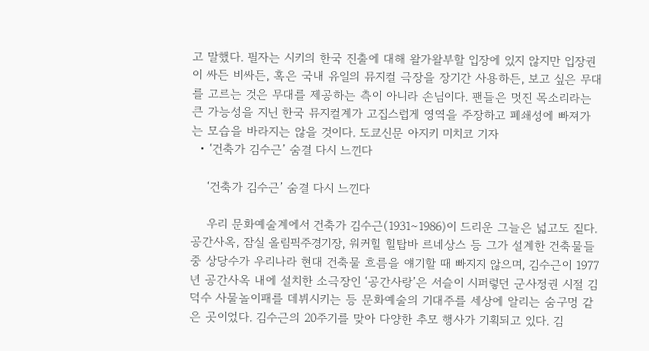고 말했다. 필자는 시키의 한국 진출에 대해 왈가왈부할 입장에 있지 않지만 입장권이 싸든 비싸든, 혹은 국내 유일의 뮤지컬 극장을 장기간 사용하든, 보고 싶은 무대를 고르는 것은 무대를 제공하는 측이 아니라 손님이다. 팬들은 멋진 목소리라는 큰 가능성을 지닌 한국 뮤지컬계가 고집스럽게 영역을 주장하고 폐쇄성에 빠져가는 모습을 바라지는 않을 것이다. 도쿄신문 아지키 미치코 기자
  • ‘건축가 김수근’ 숨결 다시 느낀다

    ‘건축가 김수근’ 숨결 다시 느낀다

    우리 문화예술계에서 건축가 김수근(1931∼1986)이 드리운 그늘은 넓고도 짙다. 공간사옥, 잠실 올림픽주경기장, 워커힐 힐탑바 르네상스 등 그가 설계한 건축물들 중 상당수가 우리나라 현대 건축물 흐름을 얘기할 때 빠지지 않으며, 김수근이 1977년 공간사옥 내에 설치한 소극장인 ‘공간사랑’은 서슬이 시퍼렇던 군사정권 시절 김덕수 사물놀이패를 데뷔시키는 등 문화예술의 기대주를 세상에 알리는 숨구멍 같은 곳이었다. 김수근의 20주기를 맞아 다양한 추모 행사가 기획되고 있다. 김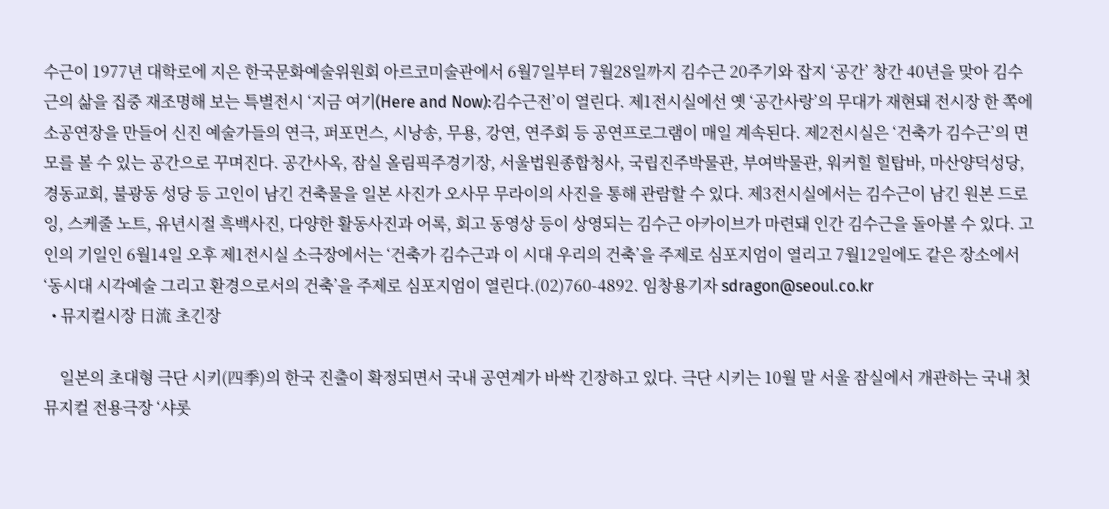수근이 1977년 대학로에 지은 한국문화예술위원회 아르코미술관에서 6월7일부터 7월28일까지 김수근 20주기와 잡지 ‘공간’ 창간 40년을 맞아 김수근의 삶을 집중 재조명해 보는 특별전시 ‘지금 여기(Here and Now):김수근전’이 열린다. 제1전시실에선 옛 ‘공간사랑’의 무대가 재현돼 전시장 한 쪽에 소공연장을 만들어 신진 예술가들의 연극, 퍼포먼스, 시낭송, 무용, 강연, 연주회 등 공연프로그램이 매일 계속된다. 제2전시실은 ‘건축가 김수근’의 면모를 볼 수 있는 공간으로 꾸며진다. 공간사옥, 잠실 올림픽주경기장, 서울법원종합청사, 국립진주박물관, 부여박물관, 워커힐 힐탑바, 마산양덕성당, 경동교회, 불광동 성당 등 고인이 남긴 건축물을 일본 사진가 오사무 무라이의 사진을 통해 관람할 수 있다. 제3전시실에서는 김수근이 남긴 원본 드로잉, 스케줄 노트, 유년시절 흑백사진, 다양한 활동사진과 어록, 회고 동영상 등이 상영되는 김수근 아카이브가 마련돼 인간 김수근을 돌아볼 수 있다. 고인의 기일인 6월14일 오후 제1전시실 소극장에서는 ‘건축가 김수근과 이 시대 우리의 건축’을 주제로 심포지엄이 열리고 7월12일에도 같은 장소에서 ‘동시대 시각예술 그리고 환경으로서의 건축’을 주제로 심포지엄이 열린다.(02)760-4892. 임창용기자 sdragon@seoul.co.kr
  • 뮤지컬시장 日流 초긴장

    일본의 초대형 극단 시키(四季)의 한국 진출이 확정되면서 국내 공연계가 바싹 긴장하고 있다. 극단 시키는 10월 말 서울 잠실에서 개관하는 국내 첫 뮤지컬 전용극장 ‘샤롯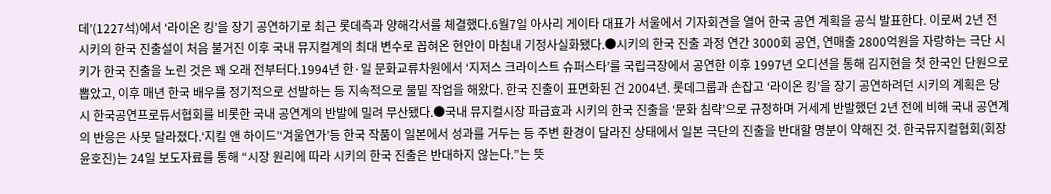데’(1227석)에서 ‘라이온 킹’을 장기 공연하기로 최근 롯데측과 양해각서를 체결했다.6월7일 아사리 게이타 대표가 서울에서 기자회견을 열어 한국 공연 계획을 공식 발표한다. 이로써 2년 전 시키의 한국 진출설이 처음 불거진 이후 국내 뮤지컬계의 최대 변수로 꼽혀온 현안이 마침내 기정사실화됐다.●시키의 한국 진출 과정 연간 3000회 공연, 연매출 2800억원을 자랑하는 극단 시키가 한국 진출을 노린 것은 꽤 오래 전부터다.1994년 한·일 문화교류차원에서 ‘지저스 크라이스트 슈퍼스타’를 국립극장에서 공연한 이후 1997년 오디션을 통해 김지현을 첫 한국인 단원으로 뽑았고, 이후 매년 한국 배우를 정기적으로 선발하는 등 지속적으로 물밑 작업을 해왔다. 한국 진출이 표면화된 건 2004년. 롯데그룹과 손잡고 ‘라이온 킹’을 장기 공연하려던 시키의 계획은 당시 한국공연프로듀서협회를 비롯한 국내 공연계의 반발에 밀려 무산됐다.●국내 뮤지컬시장 파급효과 시키의 한국 진출을 ‘문화 침략’으로 규정하며 거세게 반발했던 2년 전에 비해 국내 공연계의 반응은 사뭇 달라졌다.‘지킬 앤 하이드’‘겨울연가’등 한국 작품이 일본에서 성과를 거두는 등 주변 환경이 달라진 상태에서 일본 극단의 진출을 반대할 명분이 약해진 것. 한국뮤지컬협회(회장 윤호진)는 24일 보도자료를 통해 “시장 원리에 따라 시키의 한국 진출은 반대하지 않는다.”는 뜻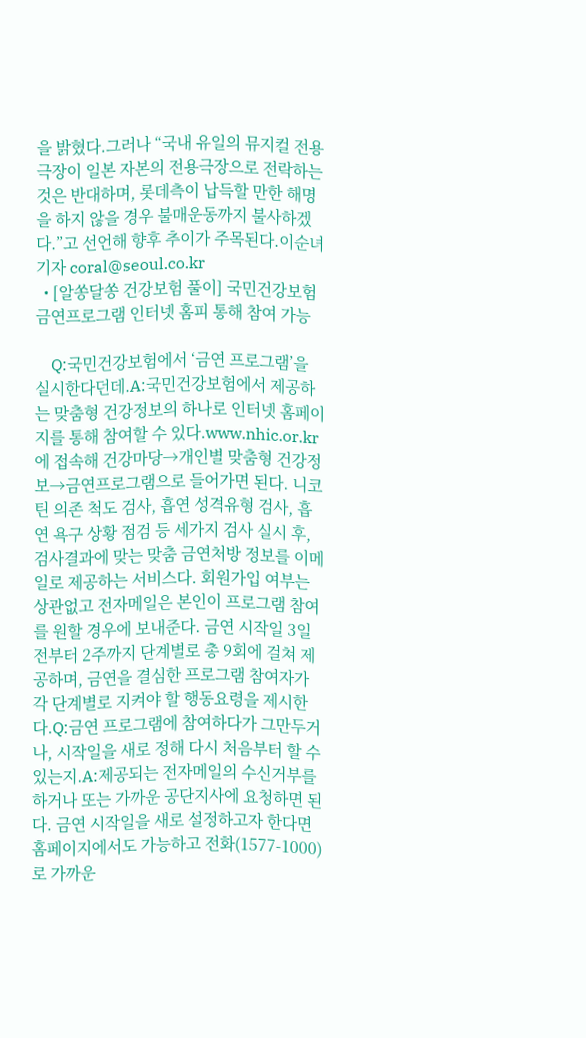을 밝혔다.그러나 “국내 유일의 뮤지컬 전용극장이 일본 자본의 전용극장으로 전락하는 것은 반대하며, 롯데측이 납득할 만한 해명을 하지 않을 경우 불매운동까지 불사하겠다.”고 선언해 향후 추이가 주목된다.이순녀기자 coral@seoul.co.kr
  • [알쏭달쏭 건강보험 풀이] 국민건강보험 금연프로그램 인터넷 홈피 통해 참여 가능

    Q:국민건강보험에서 ‘금연 프로그램’을 실시한다던데.A:국민건강보험에서 제공하는 맞춤형 건강정보의 하나로 인터넷 홈페이지를 통해 참여할 수 있다.www.nhic.or.kr에 접속해 건강마당→개인별 맞춤형 건강정보→금연프로그램으로 들어가면 된다. 니코틴 의존 척도 검사, 흡연 성격유형 검사, 흡연 욕구 상황 점검 등 세가지 검사 실시 후, 검사결과에 맞는 맞춤 금연처방 정보를 이메일로 제공하는 서비스다. 회원가입 여부는 상관없고 전자메일은 본인이 프로그램 참여를 원할 경우에 보내준다. 금연 시작일 3일전부터 2주까지 단계별로 총 9회에 걸쳐 제공하며, 금연을 결심한 프로그램 참여자가 각 단계별로 지켜야 할 행동요령을 제시한다.Q:금연 프로그램에 참여하다가 그만두거나, 시작일을 새로 정해 다시 처음부터 할 수 있는지.A:제공되는 전자메일의 수신거부를 하거나 또는 가까운 공단지사에 요청하면 된다. 금연 시작일을 새로 설정하고자 한다면 홈페이지에서도 가능하고 전화(1577-1000)로 가까운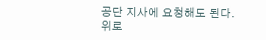공단 지사에 요청해도 된다.
위로